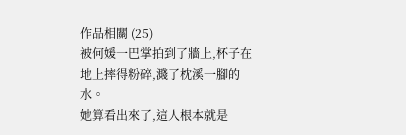作品相關 (25)
被何媛一巴掌拍到了牆上,杯子在地上摔得粉碎,濺了枕溪一腳的水。
她算看出來了,這人根本就是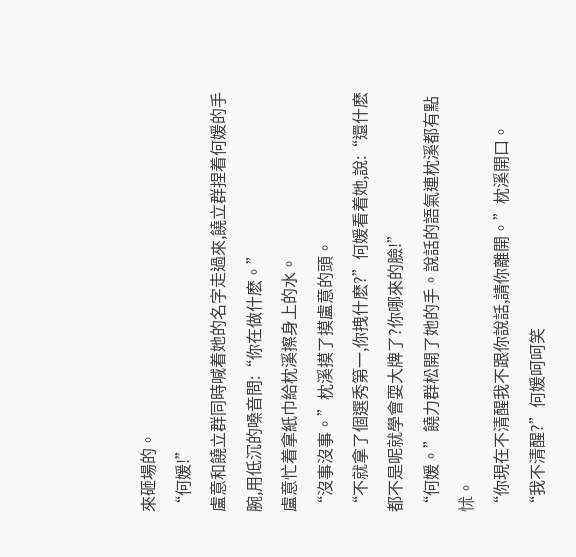來砸場的。
“何媛!”
盧意和饒立群同時喊着她的名字走過來,饒立群捏着何媛的手腕,用低沉的嗓音問:“你在做什麽。”
盧意忙着拿紙巾給枕溪擦身上的水。
“沒事沒事。”枕溪摸了摸盧意的頭。
“不就拿了個選秀第一,你拽什麽?”何媛看着她,說:“還什麽都不是呢就學會耍大牌了?你哪來的臉!”
“何媛。”饒力群松開了她的手。說話的語氣連枕溪都有點怵。
“你現在不清醒我不跟你說話,請你離開。”枕溪開口。
“我不清醒?”何媛呵呵笑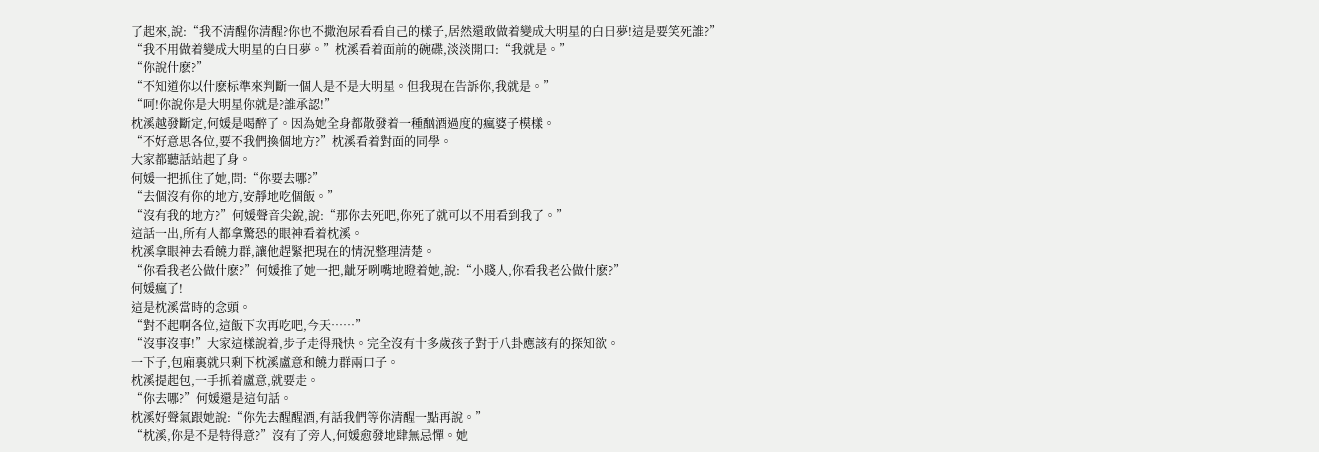了起來,說:“我不清醒你清醒?你也不撒泡尿看看自己的樣子,居然還敢做着變成大明星的白日夢!這是要笑死誰?”
“我不用做着變成大明星的白日夢。”枕溪看着面前的碗碟,淡淡開口:“我就是。”
“你說什麽?”
“不知道你以什麽标準來判斷一個人是不是大明星。但我現在告訴你,我就是。”
“呵!你說你是大明星你就是?誰承認!”
枕溪越發斷定,何媛是喝醉了。因為她全身都散發着一種酗酒過度的瘋婆子模樣。
“不好意思各位,要不我們換個地方?”枕溪看着對面的同學。
大家都聽話站起了身。
何媛一把抓住了她,問:“你要去哪?”
“去個沒有你的地方,安靜地吃個飯。”
“沒有我的地方?”何媛聲音尖銳,說:“那你去死吧,你死了就可以不用看到我了。”
這話一出,所有人都拿驚恐的眼神看着枕溪。
枕溪拿眼神去看饒力群,讓他趕緊把現在的情況整理清楚。
“你看我老公做什麽?”何媛推了她一把,龇牙咧嘴地瞪着她,說:“小賤人,你看我老公做什麽?”
何媛瘋了!
這是枕溪當時的念頭。
“對不起啊各位,這飯下次再吃吧,今天……”
“沒事沒事!”大家這樣說着,步子走得飛快。完全沒有十多歲孩子對于八卦應該有的探知欲。
一下子,包廂裏就只剩下枕溪盧意和饒力群兩口子。
枕溪提起包,一手抓着盧意,就要走。
“你去哪?”何媛還是這句話。
枕溪好聲氣跟她說:“你先去醒醒酒,有話我們等你清醒一點再說。”
“枕溪,你是不是特得意?”沒有了旁人,何媛愈發地肆無忌憚。她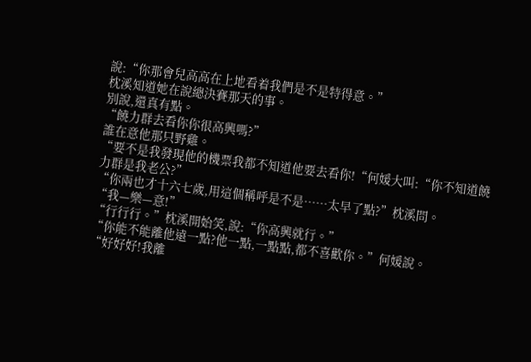說:“你那會兒高高在上地看着我們是不是特得意。”
枕溪知道她在說總決賽那天的事。
別說,還真有點。
“饒力群去看你你很高興嗎?”
誰在意他那只野雞。
“要不是我發現他的機票我都不知道他要去看你!“何媛大叫:“你不知道饒力群是我老公?”
“你兩也才十六七歲,用這個稱呼是不是……太早了點?”枕溪問。
“我—樂—意!”
“行行行。”枕溪開始笑,說:“你高興就行。”
“你能不能離他遠一點?他一點,一點點,都不喜歡你。”何媛說。
“好好好!我離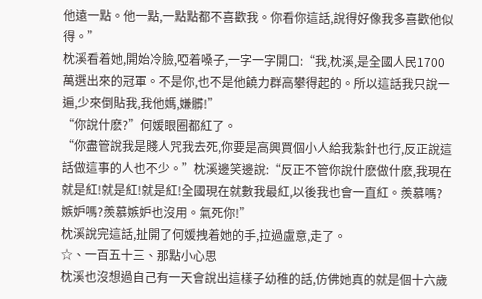他遠一點。他一點,一點點都不喜歡我。你看你這話,說得好像我多喜歡他似得。”
枕溪看着她,開始冷臉,啞着嗓子,一字一字開口:“我,枕溪,是全國人民1700萬選出來的冠軍。不是你,也不是他饒力群高攀得起的。所以這話我只說一遍,少來倒貼我,我他媽,嫌髒!”
“你說什麽?”何媛眼圈都紅了。
“你盡管說我是賤人咒我去死,你要是高興買個小人給我紮針也行,反正說這話做這事的人也不少。”枕溪邊笑邊說:“反正不管你說什麽做什麽,我現在就是紅!就是紅!就是紅!全國現在就數我最紅,以後我也會一直紅。羨慕嗎?嫉妒嗎?羨慕嫉妒也沒用。氣死你!”
枕溪說完這話,扯開了何媛拽着她的手,拉過盧意,走了。
☆、一百五十三、那點小心思
枕溪也沒想過自己有一天會說出這樣子幼稚的話,仿佛她真的就是個十六歲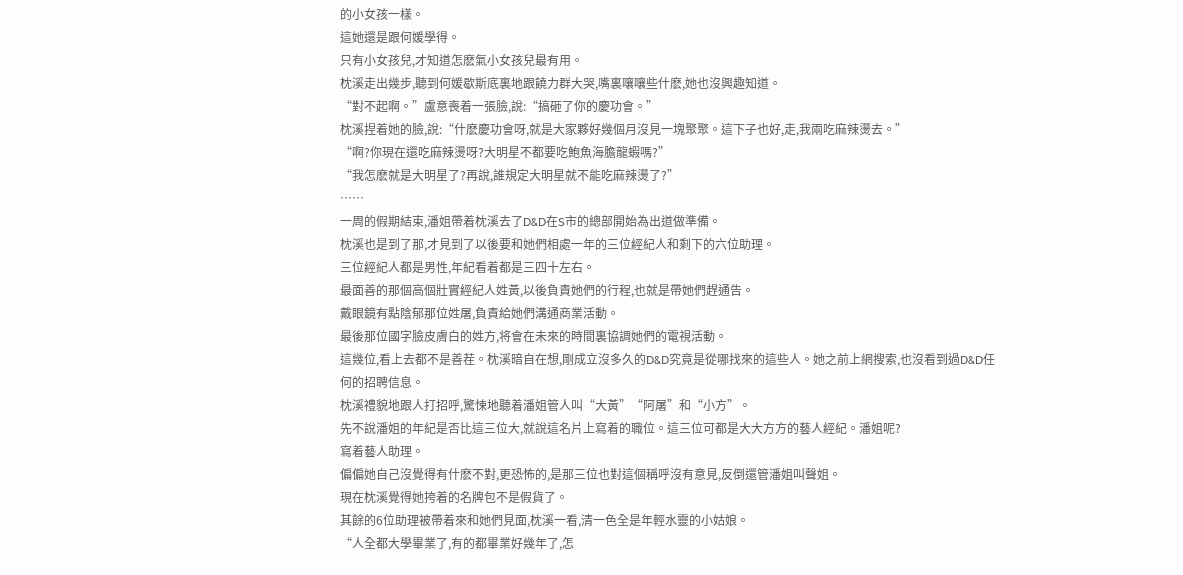的小女孩一樣。
這她還是跟何媛學得。
只有小女孩兒,才知道怎麽氣小女孩兒最有用。
枕溪走出幾步,聽到何媛歇斯底裏地跟饒力群大哭,嘴裏嚷嚷些什麽,她也沒興趣知道。
“對不起啊。”盧意喪着一張臉,說:“搞砸了你的慶功會。”
枕溪捏着她的臉,說:“什麽慶功會呀,就是大家夥好幾個月沒見一塊聚聚。這下子也好,走,我兩吃麻辣燙去。”
“啊?你現在還吃麻辣燙呀?大明星不都要吃鮑魚海膽龍蝦嗎?”
“我怎麽就是大明星了?再說,誰規定大明星就不能吃麻辣燙了?”
……
一周的假期結束,潘姐帶着枕溪去了D&D在S市的總部開始為出道做準備。
枕溪也是到了那,才見到了以後要和她們相處一年的三位經紀人和剩下的六位助理。
三位經紀人都是男性,年紀看着都是三四十左右。
最面善的那個高個壯實經紀人姓黃,以後負責她們的行程,也就是帶她們趕通告。
戴眼鏡有點陰郁那位姓屠,負責給她們溝通商業活動。
最後那位國字臉皮膚白的姓方,将會在未來的時間裏協調她們的電視活動。
這幾位,看上去都不是善茬。枕溪暗自在想,剛成立沒多久的D&D究竟是從哪找來的這些人。她之前上網搜索,也沒看到過D&D任何的招聘信息。
枕溪禮貌地跟人打招呼,驚悚地聽着潘姐管人叫“大黃”“阿屠”和“小方”。
先不說潘姐的年紀是否比這三位大,就說這名片上寫着的職位。這三位可都是大大方方的藝人經紀。潘姐呢?
寫着藝人助理。
偏偏她自己沒覺得有什麽不對,更恐怖的,是那三位也對這個稱呼沒有意見,反倒還管潘姐叫聲姐。
現在枕溪覺得她挎着的名牌包不是假貨了。
其餘的6位助理被帶着來和她們見面,枕溪一看,清一色全是年輕水靈的小姑娘。
“人全都大學畢業了,有的都畢業好幾年了,怎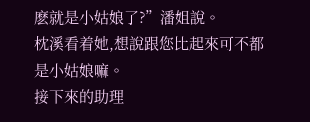麽就是小姑娘了?”潘姐說。
枕溪看着她,想說跟您比起來可不都是小姑娘嘛。
接下來的助理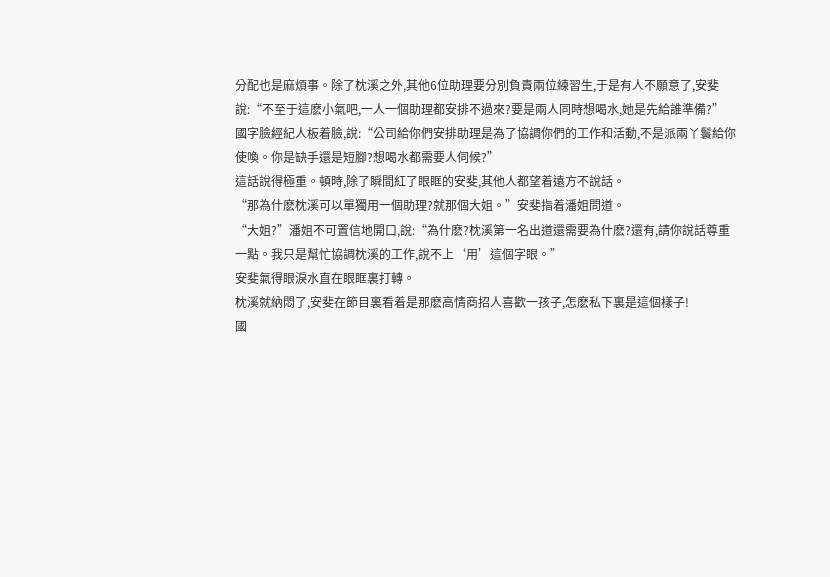分配也是麻煩事。除了枕溪之外,其他6位助理要分別負責兩位練習生,于是有人不願意了,安斐說:“不至于這麽小氣吧,一人一個助理都安排不過來?要是兩人同時想喝水,她是先給誰準備?”
國字臉經紀人板着臉,說:“公司給你們安排助理是為了協調你們的工作和活動,不是派兩丫鬟給你使喚。你是缺手還是短腳?想喝水都需要人伺候?”
這話說得極重。頓時,除了瞬間紅了眼眶的安斐,其他人都望着遠方不說話。
“那為什麽枕溪可以單獨用一個助理?就那個大姐。”安斐指着潘姐問道。
“大姐?”潘姐不可置信地開口,說:“為什麽?枕溪第一名出道還需要為什麽?還有,請你說話尊重一點。我只是幫忙協調枕溪的工作,說不上‘用’這個字眼。”
安斐氣得眼淚水直在眼眶裏打轉。
枕溪就納悶了,安斐在節目裏看着是那麽高情商招人喜歡一孩子,怎麽私下裏是這個樣子!
國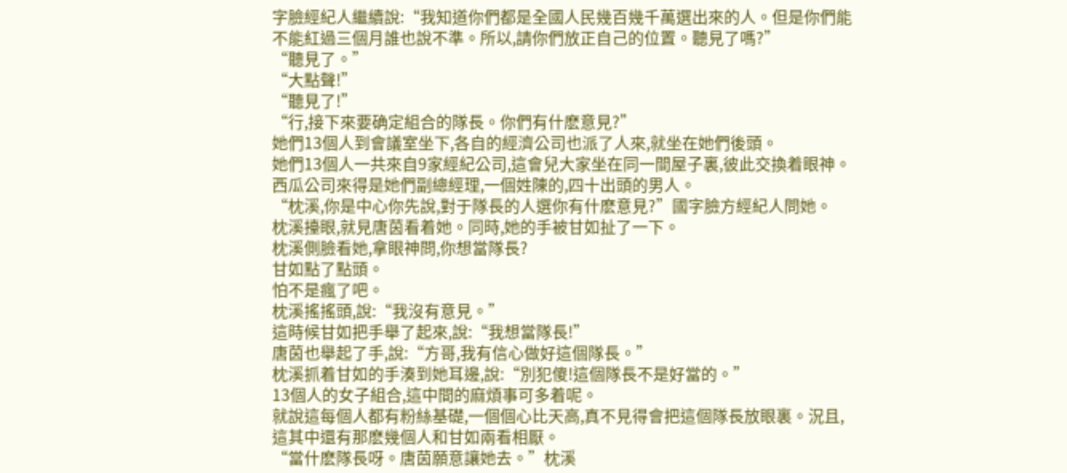字臉經紀人繼續說:“我知道你們都是全國人民幾百幾千萬選出來的人。但是你們能不能紅過三個月誰也說不準。所以,請你們放正自己的位置。聽見了嗎?”
“聽見了。”
“大點聲!”
“聽見了!”
“行,接下來要确定組合的隊長。你們有什麽意見?”
她們13個人到會議室坐下,各自的經濟公司也派了人來,就坐在她們後頭。
她們13個人一共來自9家經紀公司,這會兒大家坐在同一間屋子裏,彼此交換着眼神。
西瓜公司來得是她們副總經理,一個姓陳的,四十出頭的男人。
“枕溪,你是中心你先說,對于隊長的人選你有什麽意見?”國字臉方經紀人問她。
枕溪擡眼,就見唐茵看着她。同時,她的手被甘如扯了一下。
枕溪側臉看她,拿眼神問,你想當隊長?
甘如點了點頭。
怕不是瘋了吧。
枕溪搖搖頭,說:“我沒有意見。”
這時候甘如把手舉了起來,說:“我想當隊長!”
唐茵也舉起了手,說:“方哥,我有信心做好這個隊長。”
枕溪抓着甘如的手湊到她耳邊,說:“別犯傻!這個隊長不是好當的。”
13個人的女子組合,這中間的麻煩事可多着呢。
就說這每個人都有粉絲基礎,一個個心比天高,真不見得會把這個隊長放眼裏。況且,這其中還有那麽幾個人和甘如兩看相厭。
“當什麽隊長呀。唐茵願意讓她去。”枕溪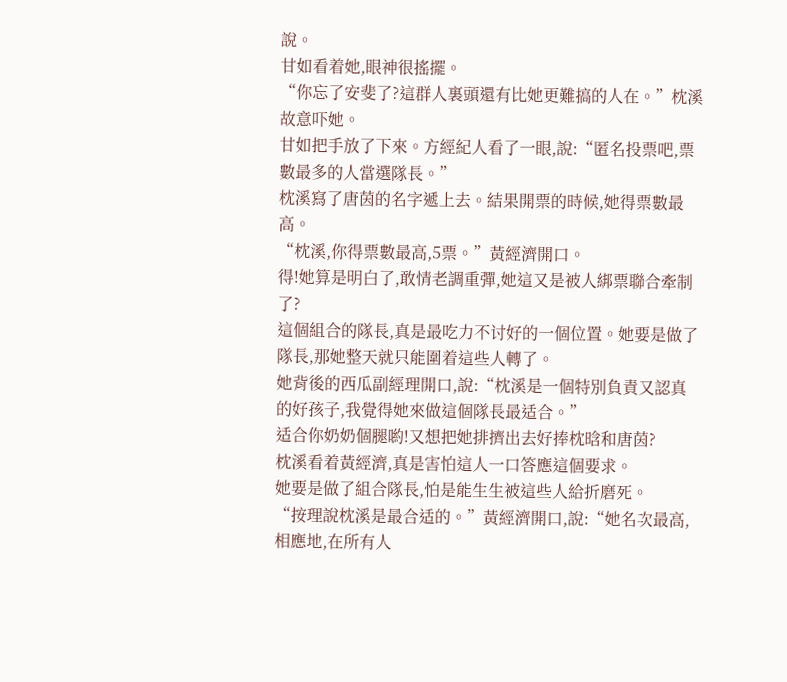說。
甘如看着她,眼神很搖擺。
“你忘了安斐了?這群人裏頭還有比她更難搞的人在。”枕溪故意吓她。
甘如把手放了下來。方經紀人看了一眼,說:“匿名投票吧,票數最多的人當選隊長。”
枕溪寫了唐茵的名字遞上去。結果開票的時候,她得票數最高。
“枕溪,你得票數最高,5票。”黃經濟開口。
得!她算是明白了,敢情老調重彈,她這又是被人綁票聯合牽制了?
這個組合的隊長,真是最吃力不讨好的一個位置。她要是做了隊長,那她整天就只能圍着這些人轉了。
她背後的西瓜副經理開口,說:“枕溪是一個特別負責又認真的好孩子,我覺得她來做這個隊長最适合。”
适合你奶奶個腿喲!又想把她排擠出去好捧枕晗和唐茵?
枕溪看着黃經濟,真是害怕這人一口答應這個要求。
她要是做了組合隊長,怕是能生生被這些人給折磨死。
“按理說枕溪是最合适的。”黃經濟開口,說:“她名次最高,相應地,在所有人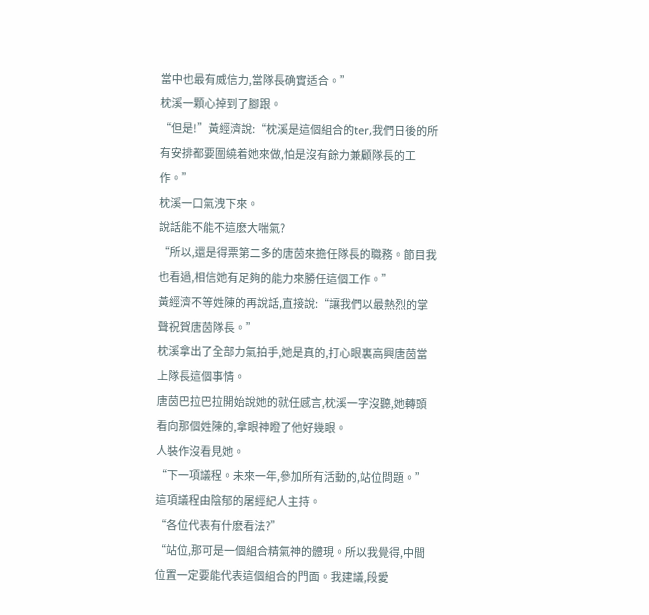當中也最有威信力,當隊長确實适合。”
枕溪一顆心掉到了腳跟。
“但是!”黃經濟說:“枕溪是這個組合的ter,我們日後的所有安排都要圍繞着她來做,怕是沒有餘力兼顧隊長的工作。”
枕溪一口氣洩下來。
說話能不能不這麽大喘氣?
“所以,還是得票第二多的唐茵來擔任隊長的職務。節目我也看過,相信她有足夠的能力來勝任這個工作。”
黃經濟不等姓陳的再說話,直接說:“讓我們以最熱烈的掌聲祝賀唐茵隊長。”
枕溪拿出了全部力氣拍手,她是真的,打心眼裏高興唐茵當上隊長這個事情。
唐茵巴拉巴拉開始說她的就任感言,枕溪一字沒聽,她轉頭看向那個姓陳的,拿眼神瞪了他好幾眼。
人裝作沒看見她。
“下一項議程。未來一年,參加所有活動的,站位問題。”這項議程由陰郁的屠經紀人主持。
“各位代表有什麽看法?”
“站位,那可是一個組合精氣神的體現。所以我覺得,中間位置一定要能代表這個組合的門面。我建議,段愛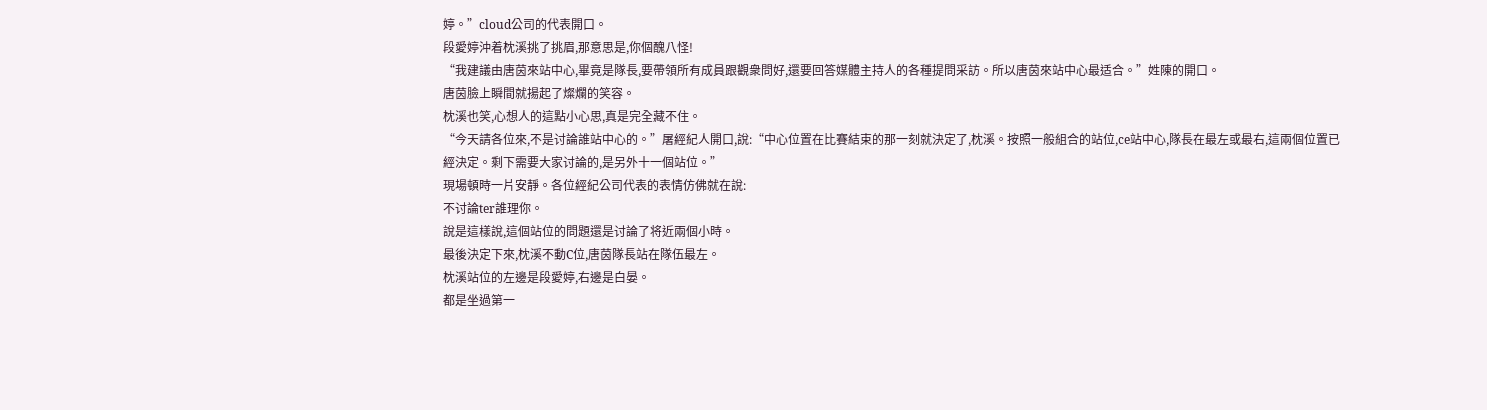婷。”cloud公司的代表開口。
段愛婷沖着枕溪挑了挑眉,那意思是,你個醜八怪!
“我建議由唐茵來站中心,畢竟是隊長,要帶領所有成員跟觀衆問好,還要回答媒體主持人的各種提問采訪。所以唐茵來站中心最适合。”姓陳的開口。
唐茵臉上瞬間就揚起了燦爛的笑容。
枕溪也笑,心想人的這點小心思,真是完全藏不住。
“今天請各位來,不是讨論誰站中心的。”屠經紀人開口,說:“中心位置在比賽結束的那一刻就決定了,枕溪。按照一般組合的站位,ce站中心,隊長在最左或最右,這兩個位置已經決定。剩下需要大家讨論的,是另外十一個站位。”
現場頓時一片安靜。各位經紀公司代表的表情仿佛就在說:
不讨論ter誰理你。
說是這樣說,這個站位的問題還是讨論了将近兩個小時。
最後決定下來,枕溪不動C位,唐茵隊長站在隊伍最左。
枕溪站位的左邊是段愛婷,右邊是白晏。
都是坐過第一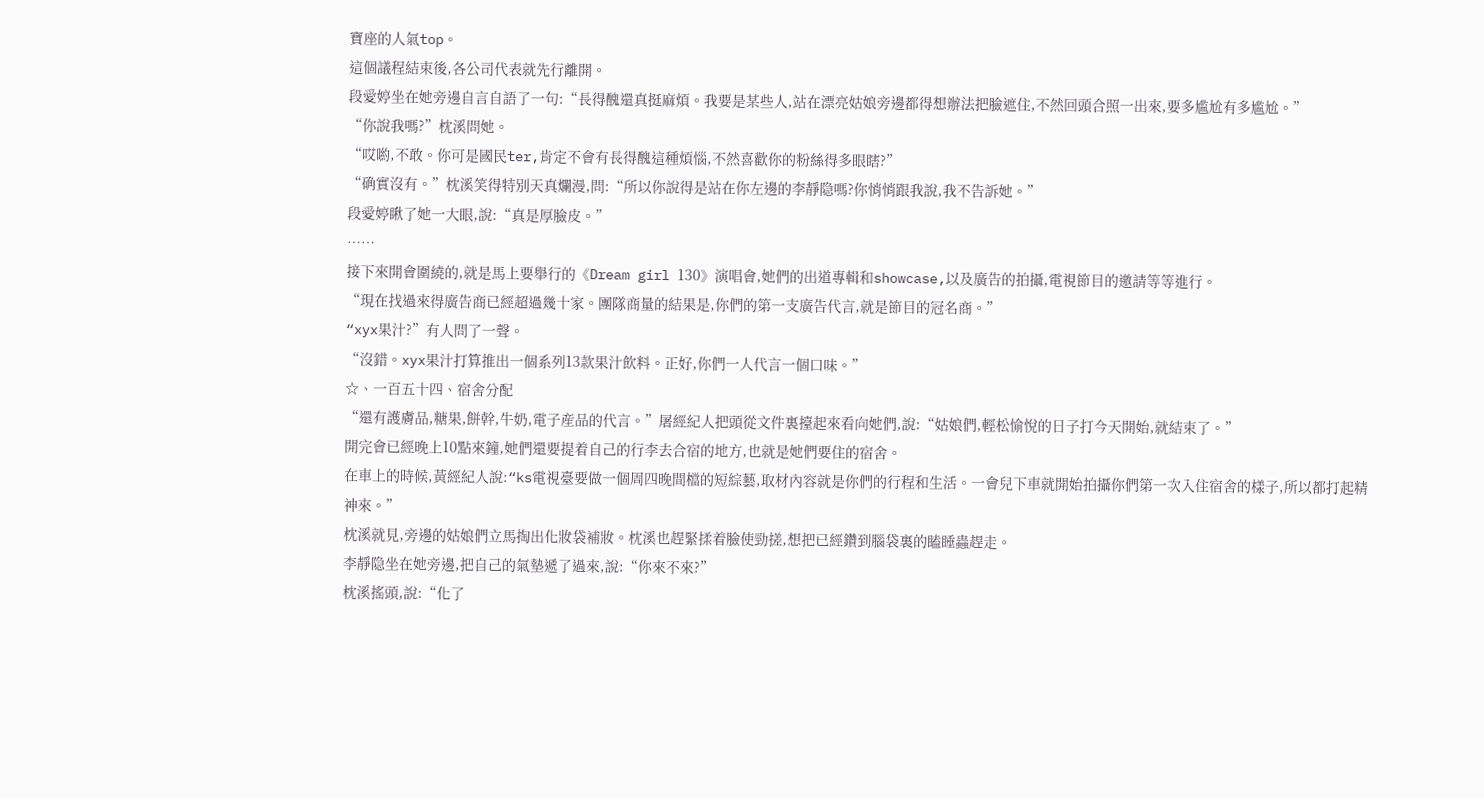寶座的人氣top。
這個議程結束後,各公司代表就先行離開。
段愛婷坐在她旁邊自言自語了一句:“長得醜還真挺麻煩。我要是某些人,站在漂亮姑娘旁邊都得想辦法把臉遮住,不然回頭合照一出來,要多尴尬有多尴尬。”
“你說我嗎?”枕溪問她。
“哎喲,不敢。你可是國民ter,肯定不會有長得醜這種煩惱,不然喜歡你的粉絲得多眼瞎?”
“确實沒有。”枕溪笑得特別天真爛漫,問:“所以你說得是站在你左邊的李靜隐嗎?你悄悄跟我說,我不告訴她。”
段愛婷瞅了她一大眼,說:“真是厚臉皮。”
……
接下來開會圍繞的,就是馬上要舉行的《Dream girl 130》演唱會,她們的出道專輯和showcase,以及廣告的拍攝,電視節目的邀請等等進行。
“現在找過來得廣告商已經超過幾十家。團隊商量的結果是,你們的第一支廣告代言,就是節目的冠名商。”
“xyx果汁?”有人問了一聲。
“沒錯。xyx果汁打算推出一個系列13款果汁飲料。正好,你們一人代言一個口味。”
☆、一百五十四、宿舍分配
“還有護膚品,糖果,餅幹,牛奶,電子産品的代言。”屠經紀人把頭從文件裏擡起來看向她們,說:“姑娘們,輕松愉悅的日子打今天開始,就結束了。”
開完會已經晚上10點來鐘,她們還要提着自己的行李去合宿的地方,也就是她們要住的宿舍。
在車上的時候,黃經紀人說:“ks電視臺要做一個周四晚間檔的短綜藝,取材內容就是你們的行程和生活。一會兒下車就開始拍攝你們第一次入住宿舍的樣子,所以都打起精神來。”
枕溪就見,旁邊的姑娘們立馬掏出化妝袋補妝。枕溪也趕緊揉着臉使勁搓,想把已經鑽到腦袋裏的瞌睡蟲趕走。
李靜隐坐在她旁邊,把自己的氣墊遞了過來,說:“你來不來?”
枕溪搖頭,說:“化了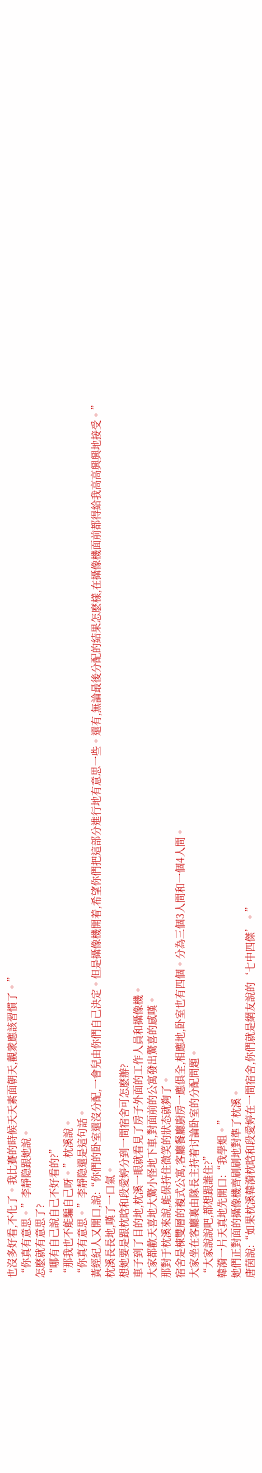也沒多好看,不化了。我比賽的時候天天素面朝天,觀衆應該習慣了。”
“你真有意思。”李靜隐跟她說。
怎麽就有意思了?
“哪有自己說自己不好看的?”
“那我也不能騙自己呀。”枕溪說。
“你真有意思。”李靜隐還是這句話。
黃經紀人又開口,說:“你們的卧室還沒分配,一會兒由你們自己決定。但是攝像機開着,希望你們把這部分進行地有意思一些。還有,無論最後分配的結果怎麽樣,在攝像機面前都得給我高高興興地接受。”
枕溪長長地,嘆了一口氣。
想她要是跟枕晗和段愛婷分到一間宿舍可怎麽辦?
車子到了目的地,枕溪一眼就看見了房子外面的工作人員和攝像機。
大家都歡天喜地大驚小怪地下車,對面前的公寓發出驚喜的感嘆。
那對于枕溪來說,能保持住微笑的狀态就夠了。
宿舍是棟雙層的複式公寓,客廳餐廳廚房一應俱全,相應地,卧室也有四個。分為三個3人間和一個4人間。
大家坐在客廳裏由隊長主持着讨論卧室的分配問題。
“大家說說吧,都想跟誰住?”
韓漪一片天真地先開口:“我學姐。”
她們正對面的攝像機齊刷刷地對準了枕溪。
唐茵說:“如果枕溪韓漪枕晗和段愛婷在一間宿舍,你們就是網友說的‘七中四傑’。”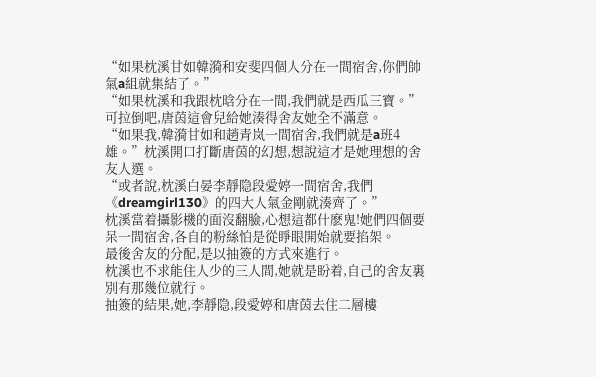“如果枕溪甘如韓漪和安斐四個人分在一間宿舍,你們帥氣a組就集結了。”
“如果枕溪和我跟枕晗分在一間,我們就是西瓜三寶。”
可拉倒吧,唐茵這會兒給她湊得舍友她全不滿意。
“如果我,韓漪甘如和趙青岚一間宿舍,我們就是a班4雄。”枕溪開口打斷唐茵的幻想,想說這才是她理想的舍友人選。
“或者說,枕溪白晏李靜隐段愛婷一間宿舍,我們《dreamgirl130》的四大人氣金剛就湊齊了。”
枕溪當着攝影機的面沒翻臉,心想這都什麽鬼!她們四個要呆一間宿舍,各自的粉絲怕是從睜眼開始就要掐架。
最後舍友的分配,是以抽簽的方式來進行。
枕溪也不求能住人少的三人間,她就是盼着,自己的舍友裏別有那幾位就行。
抽簽的結果,她,李靜隐,段愛婷和唐茵去住二層樓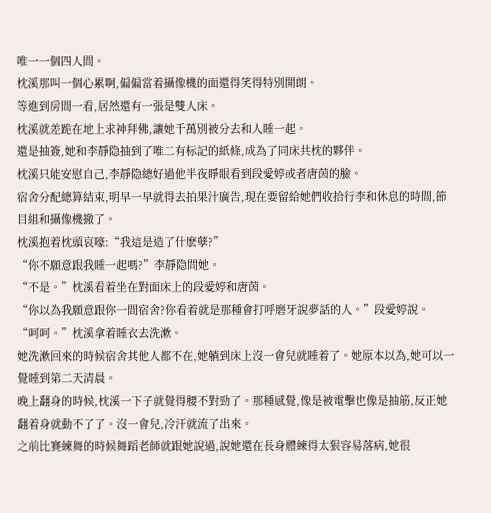唯一一個四人間。
枕溪那叫一個心累啊,偏偏當着攝像機的面還得笑得特別開朗。
等進到房間一看,居然還有一張是雙人床。
枕溪就差跪在地上求神拜佛,讓她千萬別被分去和人睡一起。
還是抽簽,她和李靜隐抽到了唯二有标記的紙條,成為了同床共枕的夥伴。
枕溪只能安慰自己,李靜隐總好過他半夜睜眼看到段愛婷或者唐茵的臉。
宿舍分配總算結束,明早一早就得去拍果汁廣告,現在要留給她們收拾行李和休息的時間,節目組和攝像機撤了。
枕溪抱着枕頭哀嚎:“我這是造了什麽孽?”
“你不願意跟我睡一起嗎?”李靜隐問她。
“不是。”枕溪看着坐在對面床上的段愛婷和唐茵。
“你以為我願意跟你一間宿舍?你看着就是那種會打呼磨牙說夢話的人。”段愛婷說。
“呵呵。”枕溪拿着睡衣去洗漱。
她洗漱回來的時候宿舍其他人都不在,她躺到床上沒一會兒就睡着了。她原本以為,她可以一覺睡到第二天清晨。
晚上翻身的時候,枕溪一下子就覺得腰不對勁了。那種感覺,像是被電擊也像是抽筋,反正她翻着身就動不了了。沒一會兒,冷汗就流了出來。
之前比賽練舞的時候舞蹈老師就跟她說過,說她還在長身體練得太狠容易落病,她很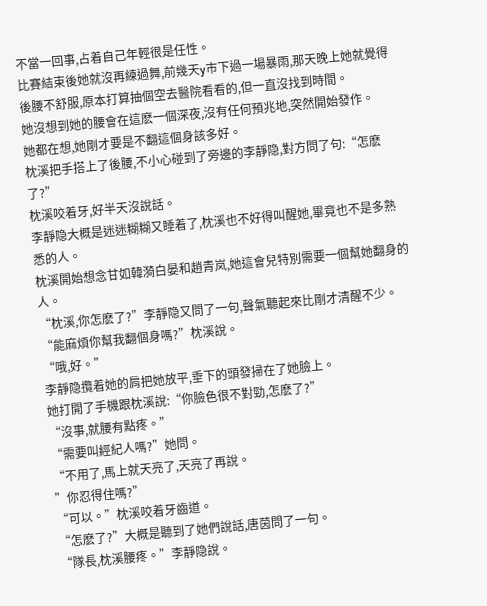不當一回事,占着自己年輕很是任性。
比賽結束後她就沒再練過舞,前幾天y市下過一場暴雨,那天晚上她就覺得後腰不舒服,原本打算抽個空去醫院看看的,但一直沒找到時間。
她沒想到她的腰會在這麽一個深夜,沒有任何預兆地,突然開始發作。
她都在想,她剛才要是不翻這個身該多好。
枕溪把手搭上了後腰,不小心碰到了旁邊的李靜隐,對方問了句:“怎麽了?”
枕溪咬着牙,好半天沒說話。
李靜隐大概是迷迷糊糊又睡着了,枕溪也不好得叫醒她,畢竟也不是多熟悉的人。
枕溪開始想念甘如韓漪白晏和趙青岚,她這會兒特別需要一個幫她翻身的人。
“枕溪,你怎麽了?”李靜隐又問了一句,聲氣聽起來比剛才清醒不少。
“能麻煩你幫我翻個身嗎?”枕溪說。
“哦,好。”
李靜隐攬着她的肩把她放平,垂下的頭發掃在了她臉上。
她打開了手機跟枕溪說:“你臉色很不對勁,怎麽了?”
“沒事,就腰有點疼。”
“需要叫經紀人嗎?”她問。
“不用了,馬上就天亮了,天亮了再說。
”你忍得住嗎?”
“可以。”枕溪咬着牙齒道。
“怎麽了?”大概是聽到了她們說話,唐茵問了一句。
“隊長,枕溪腰疼。”李靜隐說。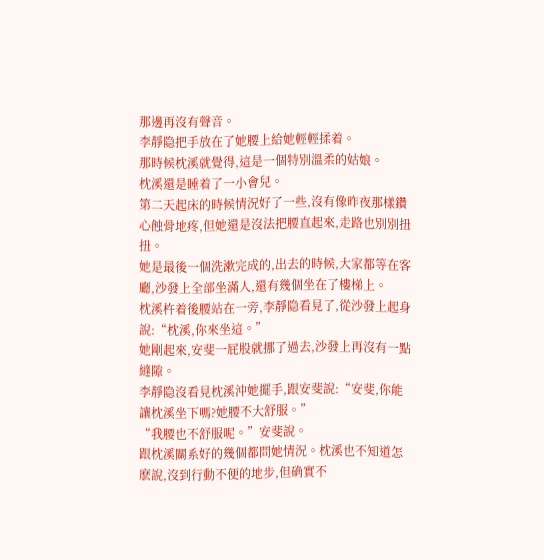那邊再沒有聲音。
李靜隐把手放在了她腰上給她輕輕揉着。
那時候枕溪就覺得,這是一個特別溫柔的姑娘。
枕溪還是睡着了一小會兒。
第二天起床的時候情況好了一些,沒有像昨夜那樣鑽心蝕骨地疼,但她還是沒法把腰直起來,走路也別別扭扭。
她是最後一個洗漱完成的,出去的時候,大家都等在客廳,沙發上全部坐滿人,還有幾個坐在了樓梯上。
枕溪杵着後腰站在一旁,李靜隐看見了,從沙發上起身說:“枕溪,你來坐這。”
她剛起來,安斐一屁股就挪了過去,沙發上再沒有一點縫隙。
李靜隐沒看見枕溪沖她擺手,跟安斐說:“安斐,你能讓枕溪坐下嗎?她腰不大舒服。”
“我腰也不舒服呢。”安斐說。
跟枕溪關系好的幾個都問她情況。枕溪也不知道怎麽說,沒到行動不便的地步,但确實不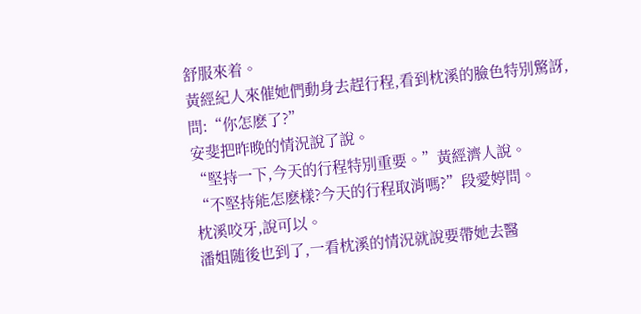舒服來着。
黃經紀人來催她們動身去趕行程,看到枕溪的臉色特別驚訝,問:“你怎麽了?”
安斐把昨晚的情況說了說。
“堅持一下,今天的行程特別重要。”黃經濟人說。
“不堅持能怎麽樣?今天的行程取消嗎?”段愛婷問。
枕溪咬牙,說可以。
潘姐随後也到了,一看枕溪的情況就說要帶她去醫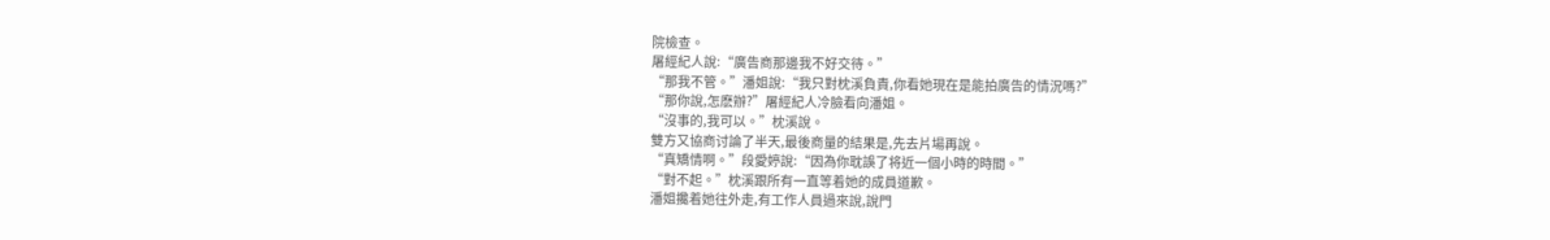院檢查。
屠經紀人說:“廣告商那邊我不好交待。”
“那我不管。”潘姐說:“我只對枕溪負責,你看她現在是能拍廣告的情況嗎?”
“那你說,怎麽辦?”屠經紀人冷臉看向潘姐。
“沒事的,我可以。”枕溪說。
雙方又協商讨論了半天,最後商量的結果是,先去片場再說。
“真矯情啊。”段愛婷說:“因為你耽誤了将近一個小時的時間。”
“對不起。”枕溪跟所有一直等着她的成員道歉。
潘姐攙着她往外走,有工作人員過來說,說門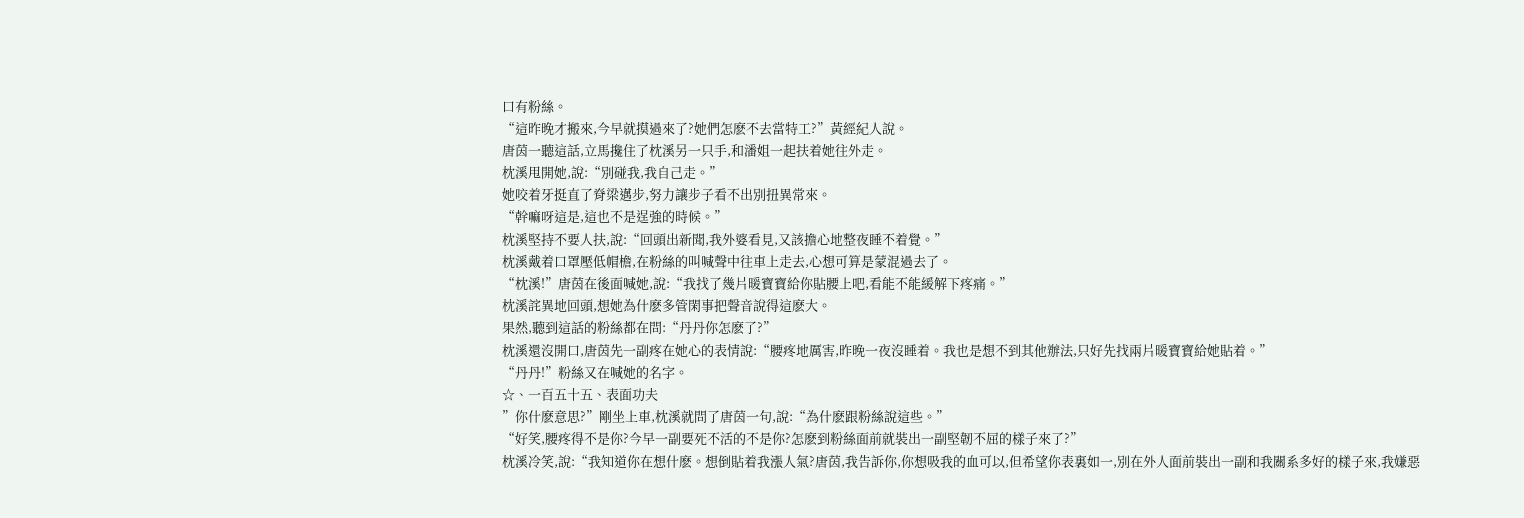口有粉絲。
“這昨晚才搬來,今早就摸過來了?她們怎麽不去當特工?”黃經紀人說。
唐茵一聽這話,立馬攙住了枕溪另一只手,和潘姐一起扶着她往外走。
枕溪甩開她,說:“別碰我,我自己走。”
她咬着牙挺直了脊梁邁步,努力讓步子看不出別扭異常來。
“幹嘛呀這是,這也不是逞強的時候。”
枕溪堅持不要人扶,說:“回頭出新聞,我外婆看見,又該擔心地整夜睡不着覺。”
枕溪戴着口罩壓低帽檐,在粉絲的叫喊聲中往車上走去,心想可算是蒙混過去了。
“枕溪!”唐茵在後面喊她,說:“我找了幾片暖寶寶給你貼腰上吧,看能不能緩解下疼痛。”
枕溪詫異地回頭,想她為什麽多管閑事把聲音說得這麽大。
果然,聽到這話的粉絲都在問:“丹丹你怎麽了?”
枕溪還沒開口,唐茵先一副疼在她心的表情說:“腰疼地厲害,昨晚一夜沒睡着。我也是想不到其他辦法,只好先找兩片暖寶寶給她貼着。”
“丹丹!”粉絲又在喊她的名字。
☆、一百五十五、表面功夫
”你什麽意思?”剛坐上車,枕溪就問了唐茵一句,說:“為什麽跟粉絲說這些。”
“好笑,腰疼得不是你?今早一副要死不活的不是你?怎麽到粉絲面前就裝出一副堅韌不屈的樣子來了?”
枕溪冷笑,說:“我知道你在想什麽。想倒貼着我漲人氣?唐茵,我告訴你,你想吸我的血可以,但希望你表裏如一,別在外人面前裝出一副和我關系多好的樣子來,我嫌惡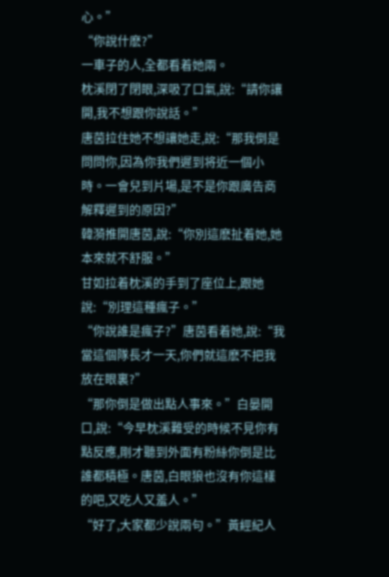心。”
“你說什麽?”
一車子的人,全都看着她兩。
枕溪閉了閉眼,深吸了口氣,說:“請你讓開,我不想跟你說話。”
唐茵拉住她不想讓她走,說:“那我倒是問問你,因為你我們遲到将近一個小時。一會兒到片場,是不是你跟廣告商解釋遲到的原因?”
韓漪推開唐茵,說:“你別這麽扯着她,她本來就不舒服。”
甘如拉着枕溪的手到了座位上,跟她說:“別理這種瘋子。”
“你說誰是瘋子?”唐茵看着她,說:“我當這個隊長才一天,你們就這麽不把我放在眼裏?”
“那你倒是做出點人事來。”白晏開口,說:“今早枕溪難受的時候不見你有點反應,剛才聽到外面有粉絲你倒是比誰都積極。唐茵,白眼狼也沒有你這樣的吧,又吃人又羞人。”
“好了,大家都少說兩句。”黃經紀人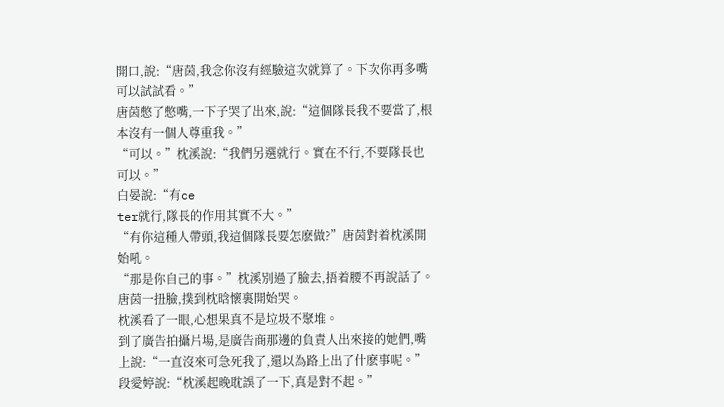開口,說:“唐茵,我念你沒有經驗這次就算了。下次你再多嘴可以試試看。”
唐茵憋了憋嘴,一下子哭了出來,說:“這個隊長我不要當了,根本沒有一個人尊重我。”
“可以。”枕溪說:“我們另選就行。實在不行,不要隊長也可以。”
白晏說:“有ce
ter就行,隊長的作用其實不大。”
“有你這種人帶頭,我這個隊長要怎麽做?”唐茵對着枕溪開始吼。
“那是你自己的事。”枕溪別過了臉去,捂着腰不再說話了。
唐茵一扭臉,撲到枕晗懷裏開始哭。
枕溪看了一眼,心想果真不是垃圾不聚堆。
到了廣告拍攝片場,是廣告商那邊的負責人出來接的她們,嘴上說:“一直沒來可急死我了,還以為路上出了什麽事呢。”
段愛婷說:“枕溪起晚耽誤了一下,真是對不起。”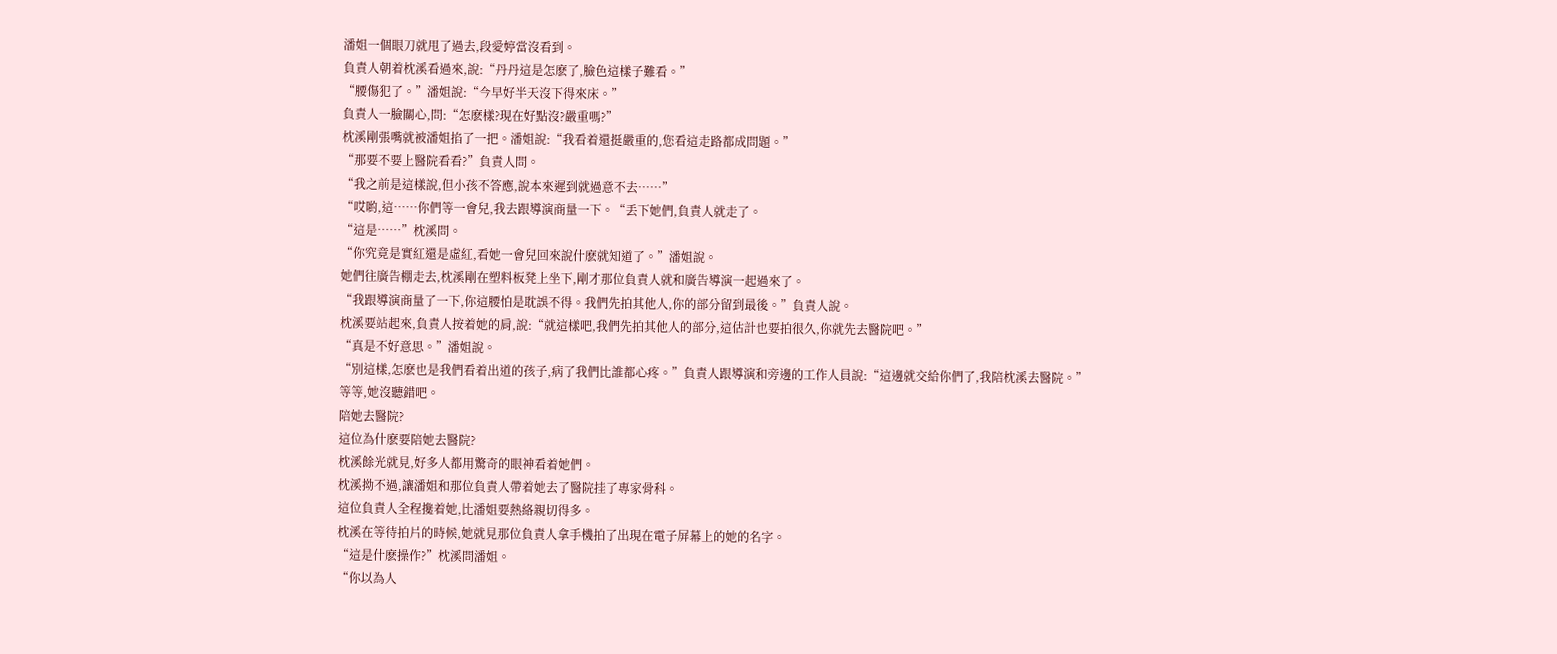潘姐一個眼刀就甩了過去,段愛婷當沒看到。
負責人朝着枕溪看過來,說:“丹丹這是怎麽了,臉色這樣子難看。”
“腰傷犯了。”潘姐說:“今早好半天沒下得來床。”
負責人一臉關心,問:“怎麽樣?現在好點沒?嚴重嗎?”
枕溪剛張嘴就被潘姐掐了一把。潘姐說:“我看着還挺嚴重的,您看這走路都成問題。”
“那要不要上醫院看看?”負責人問。
“我之前是這樣說,但小孩不答應,說本來遲到就過意不去……”
“哎喲,這……你們等一會兒,我去跟導演商量一下。“丢下她們,負責人就走了。
“這是……”枕溪問。
“你究竟是實紅還是虛紅,看她一會兒回來說什麽就知道了。”潘姐說。
她們往廣告棚走去,枕溪剛在塑料板凳上坐下,剛才那位負責人就和廣告導演一起過來了。
“我跟導演商量了一下,你這腰怕是耽誤不得。我們先拍其他人,你的部分留到最後。”負責人說。
枕溪要站起來,負責人按着她的肩,說:“就這樣吧,我們先拍其他人的部分,這估計也要拍很久,你就先去醫院吧。”
“真是不好意思。”潘姐說。
“別這樣,怎麽也是我們看着出道的孩子,病了我們比誰都心疼。”負責人跟導演和旁邊的工作人員說:“這邊就交給你們了,我陪枕溪去醫院。”
等等,她沒聽錯吧。
陪她去醫院?
這位為什麽要陪她去醫院?
枕溪餘光就見,好多人都用驚奇的眼神看着她們。
枕溪拗不過,讓潘姐和那位負責人帶着她去了醫院挂了專家骨科。
這位負責人全程攙着她,比潘姐要熱絡親切得多。
枕溪在等待拍片的時候,她就見那位負責人拿手機拍了出現在電子屏幕上的她的名字。
“這是什麽操作?”枕溪問潘姐。
“你以為人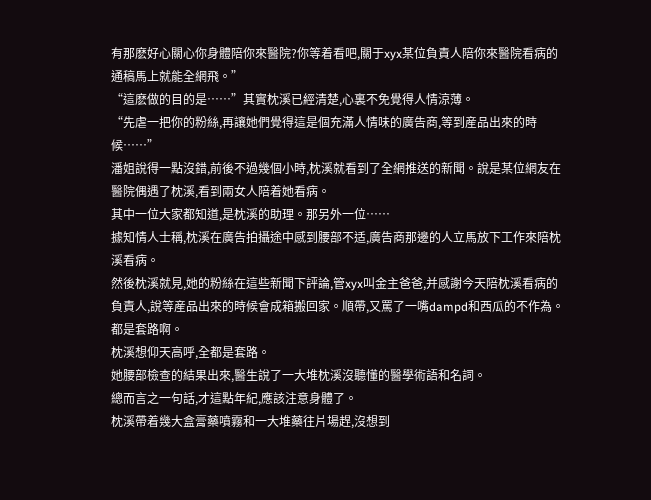有那麽好心關心你身體陪你來醫院?你等着看吧,關于xyx某位負責人陪你來醫院看病的通稿馬上就能全網飛。”
“這麽做的目的是……”其實枕溪已經清楚,心裏不免覺得人情涼薄。
“先虐一把你的粉絲,再讓她們覺得這是個充滿人情味的廣告商,等到産品出來的時候……”
潘姐說得一點沒錯,前後不過幾個小時,枕溪就看到了全網推送的新聞。說是某位網友在醫院偶遇了枕溪,看到兩女人陪着她看病。
其中一位大家都知道,是枕溪的助理。那另外一位……
據知情人士稱,枕溪在廣告拍攝途中感到腰部不适,廣告商那邊的人立馬放下工作來陪枕溪看病。
然後枕溪就見,她的粉絲在這些新聞下評論,管xyx叫金主爸爸,并感謝今天陪枕溪看病的負責人,說等産品出來的時候會成箱搬回家。順帶,又罵了一嘴dampd和西瓜的不作為。
都是套路啊。
枕溪想仰天高呼,全都是套路。
她腰部檢查的結果出來,醫生說了一大堆枕溪沒聽懂的醫學術語和名詞。
總而言之一句話,才這點年紀,應該注意身體了。
枕溪帶着幾大盒膏藥噴霧和一大堆藥往片場趕,沒想到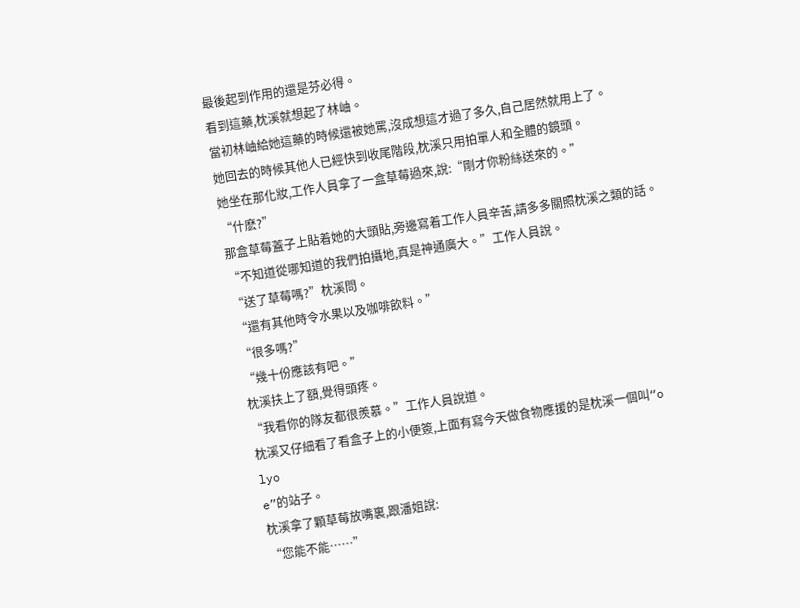最後起到作用的還是芬必得。
看到這藥,枕溪就想起了林岫。
當初林岫給她這藥的時候還被她罵,沒成想這才過了多久,自己居然就用上了。
她回去的時候其他人已經快到收尾階段,枕溪只用拍單人和全體的鏡頭。
她坐在那化妝,工作人員拿了一盒草莓過來,說:“剛才你粉絲送來的。”
“什麽?”
那盒草莓蓋子上貼着她的大頭貼,旁邊寫着工作人員辛苦,請多多關照枕溪之類的話。
“不知道從哪知道的我們拍攝地,真是神通廣大。”工作人員說。
“送了草莓嗎?”枕溪問。
“還有其他時令水果以及咖啡飲料。”
“很多嗎?”
“幾十份應該有吧。”
枕溪扶上了額,覺得頭疼。
“我看你的隊友都很羨慕。”工作人員說道。
枕溪又仔細看了看盒子上的小便簽,上面有寫今天做食物應援的是枕溪一個叫“o
lyo
e”的站子。
枕溪拿了顆草莓放嘴裏,跟潘姐說:
“您能不能……”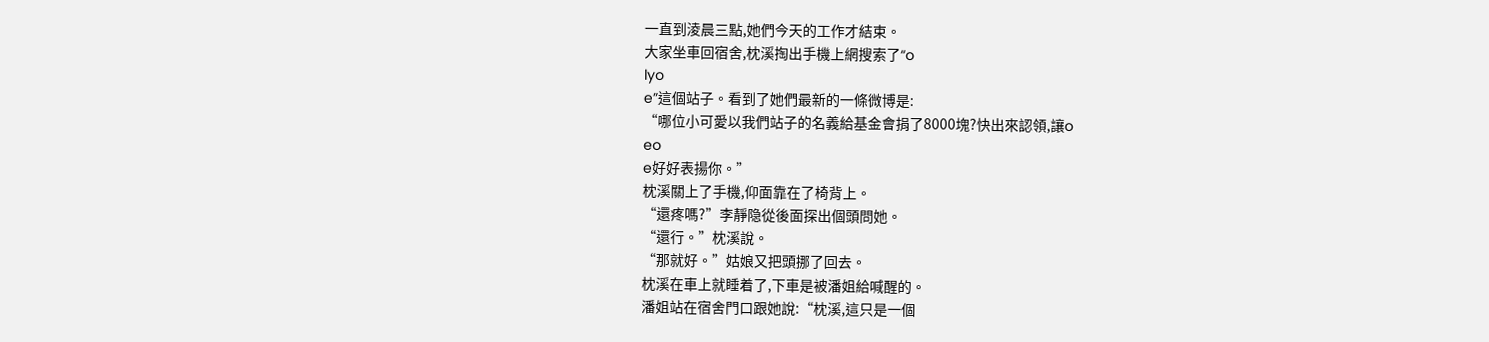一直到淩晨三點,她們今天的工作才結束。
大家坐車回宿舍,枕溪掏出手機上網搜索了“o
lyo
e”這個站子。看到了她們最新的一條微博是:
“哪位小可愛以我們站子的名義給基金會捐了8000塊?快出來認領,讓o
eo
e好好表揚你。”
枕溪關上了手機,仰面靠在了椅背上。
“還疼嗎?”李靜隐從後面探出個頭問她。
“還行。”枕溪說。
“那就好。”姑娘又把頭挪了回去。
枕溪在車上就睡着了,下車是被潘姐給喊醒的。
潘姐站在宿舍門口跟她說:“枕溪,這只是一個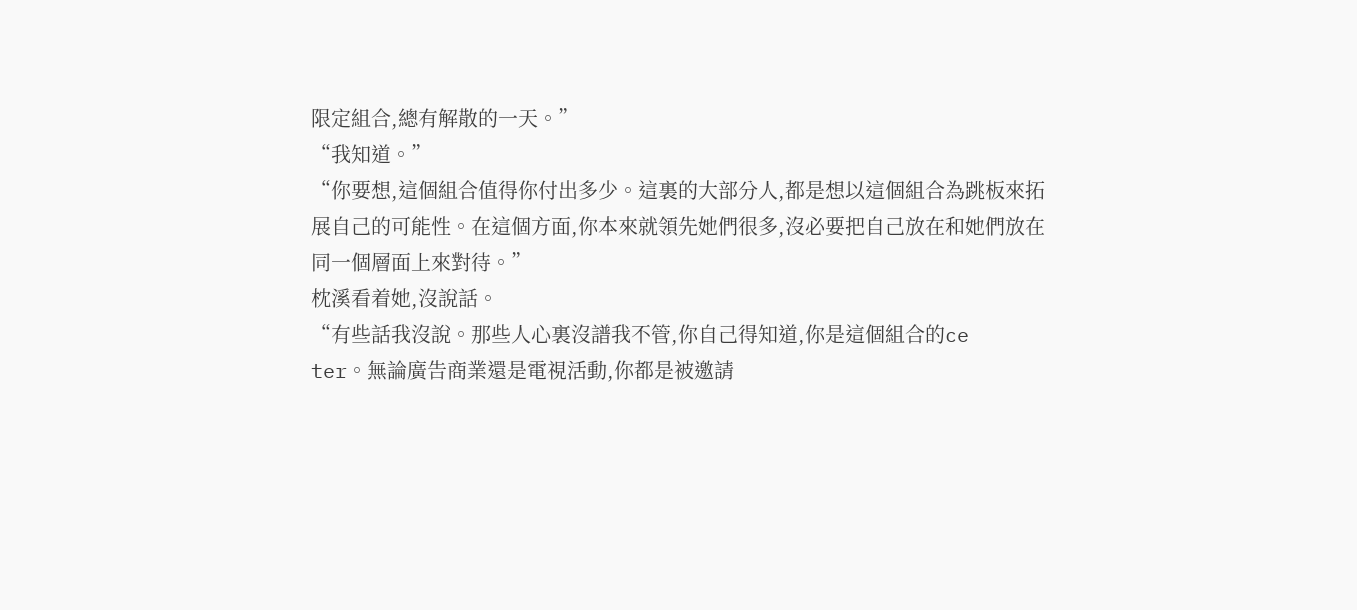限定組合,總有解散的一天。”
“我知道。”
“你要想,這個組合值得你付出多少。這裏的大部分人,都是想以這個組合為跳板來拓展自己的可能性。在這個方面,你本來就領先她們很多,沒必要把自己放在和她們放在同一個層面上來對待。”
枕溪看着她,沒說話。
“有些話我沒說。那些人心裏沒譜我不管,你自己得知道,你是這個組合的ce
ter。無論廣告商業還是電視活動,你都是被邀請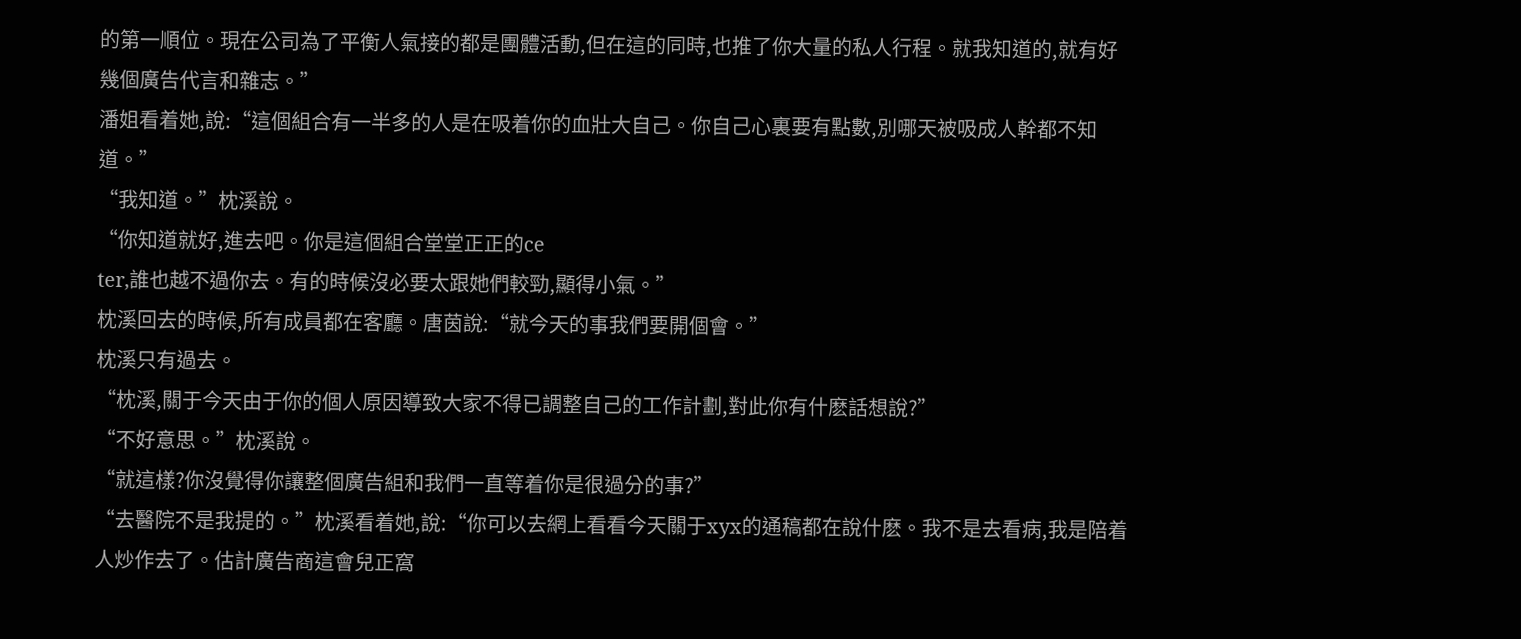的第一順位。現在公司為了平衡人氣接的都是團體活動,但在這的同時,也推了你大量的私人行程。就我知道的,就有好幾個廣告代言和雜志。”
潘姐看着她,說:“這個組合有一半多的人是在吸着你的血壯大自己。你自己心裏要有點數,別哪天被吸成人幹都不知道。”
“我知道。”枕溪說。
“你知道就好,進去吧。你是這個組合堂堂正正的ce
ter,誰也越不過你去。有的時候沒必要太跟她們較勁,顯得小氣。”
枕溪回去的時候,所有成員都在客廳。唐茵說:“就今天的事我們要開個會。”
枕溪只有過去。
“枕溪,關于今天由于你的個人原因導致大家不得已調整自己的工作計劃,對此你有什麽話想說?”
“不好意思。”枕溪說。
“就這樣?你沒覺得你讓整個廣告組和我們一直等着你是很過分的事?”
“去醫院不是我提的。”枕溪看着她,說:“你可以去網上看看今天關于xyx的通稿都在說什麽。我不是去看病,我是陪着人炒作去了。估計廣告商這會兒正窩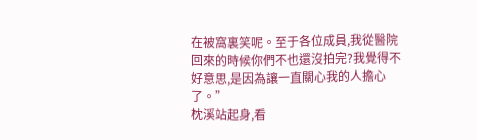在被窩裏笑呢。至于各位成員,我從醫院回來的時候你們不也還沒拍完?我覺得不好意思,是因為讓一直關心我的人擔心了。”
枕溪站起身,看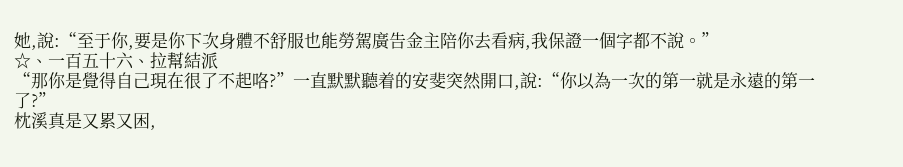她,說:“至于你,要是你下次身體不舒服也能勞駕廣告金主陪你去看病,我保證一個字都不說。”
☆、一百五十六、拉幫結派
“那你是覺得自己現在很了不起咯?”一直默默聽着的安斐突然開口,說:“你以為一次的第一就是永遠的第一了?”
枕溪真是又累又困,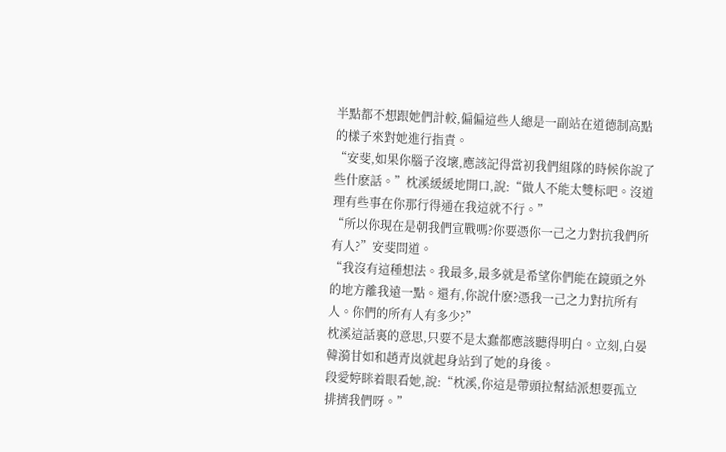半點都不想跟她們計較,偏偏這些人總是一副站在道德制高點的樣子來對她進行指責。
“安斐,如果你腦子沒壞,應該記得當初我們組隊的時候你說了些什麽話。”枕溪緩緩地開口,說:“做人不能太雙标吧。沒道理有些事在你那行得通在我這就不行。”
“所以你現在是朝我們宣戰嗎?你要憑你一己之力對抗我們所有人?”安斐問道。
“我沒有這種想法。我最多,最多就是希望你們能在鏡頭之外的地方離我遠一點。還有,你說什麽?憑我一己之力對抗所有人。你們的所有人有多少?”
枕溪這話裏的意思,只要不是太蠢都應該聽得明白。立刻,白晏韓漪甘如和趙青岚就起身站到了她的身後。
段愛婷眯着眼看她,說:“枕溪,你這是帶頭拉幫結派想要孤立排擠我們呀。”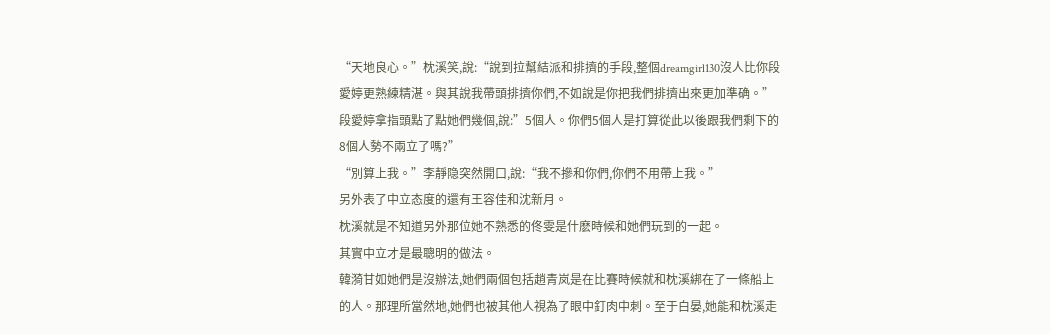“天地良心。”枕溪笑,說:“說到拉幫結派和排擠的手段,整個dreamgirl130沒人比你段愛婷更熟練精湛。與其說我帶頭排擠你們,不如說是你把我們排擠出來更加準确。”
段愛婷拿指頭點了點她們幾個,說:”5個人。你們5個人是打算從此以後跟我們剩下的8個人勢不兩立了嗎?”
“別算上我。”李靜隐突然開口,說:“我不摻和你們,你們不用帶上我。”
另外表了中立态度的還有王容佳和沈新月。
枕溪就是不知道另外那位她不熟悉的佟雯是什麽時候和她們玩到的一起。
其實中立才是最聰明的做法。
韓漪甘如她們是沒辦法,她們兩個包括趙青岚是在比賽時候就和枕溪綁在了一條船上的人。那理所當然地,她們也被其他人視為了眼中釘肉中刺。至于白晏,她能和枕溪走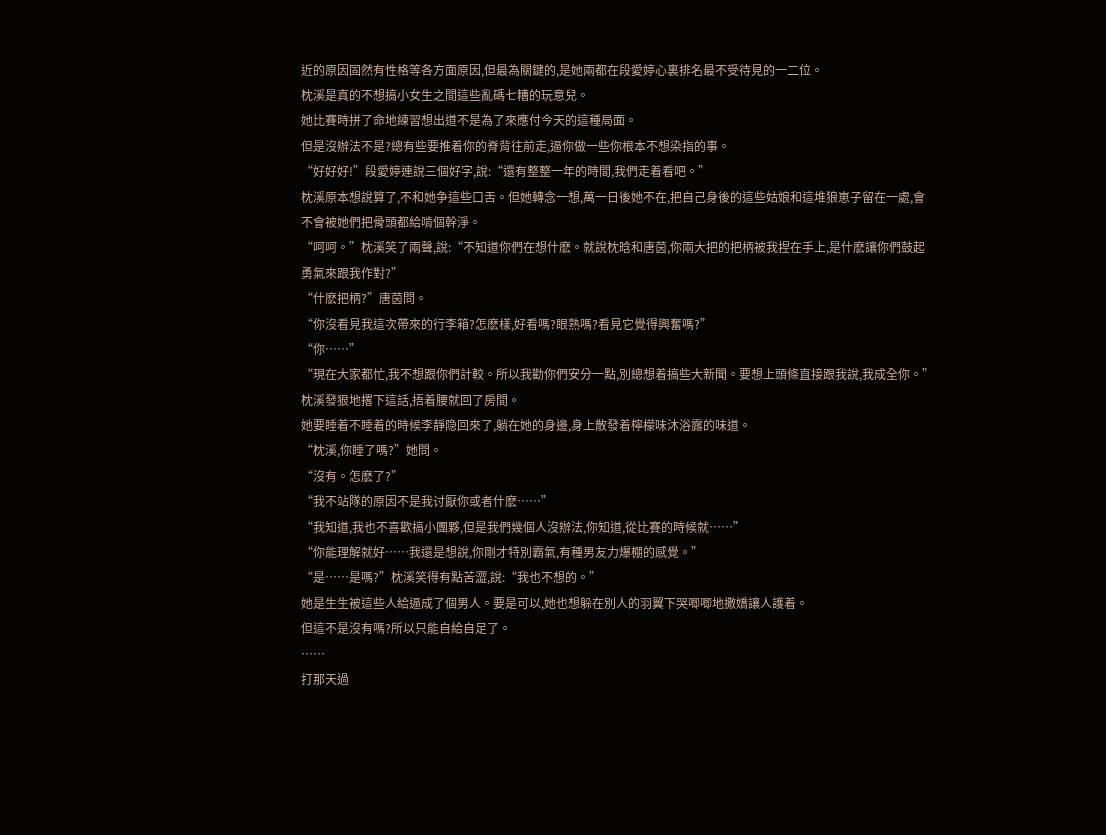近的原因固然有性格等各方面原因,但最為關鍵的,是她兩都在段愛婷心裏排名最不受待見的一二位。
枕溪是真的不想搞小女生之間這些亂碼七糟的玩意兒。
她比賽時拼了命地練習想出道不是為了來應付今天的這種局面。
但是沒辦法不是?總有些要推着你的脊背往前走,逼你做一些你根本不想染指的事。
“好好好!”段愛婷連說三個好字,說:“還有整整一年的時間,我們走着看吧。”
枕溪原本想說算了,不和她争這些口舌。但她轉念一想,萬一日後她不在,把自己身後的這些姑娘和這堆狼崽子留在一處,會不會被她們把骨頭都給啃個幹淨。
“呵呵。”枕溪笑了兩聲,說:“不知道你們在想什麽。就說枕晗和唐茵,你兩大把的把柄被我捏在手上,是什麽讓你們鼓起勇氣來跟我作對?”
“什麽把柄?”唐茵問。
“你沒看見我這次帶來的行李箱?怎麽樣,好看嗎?眼熟嗎?看見它覺得興奮嗎?”
“你……”
“現在大家都忙,我不想跟你們計較。所以我勸你們安分一點,別總想着搞些大新聞。要想上頭條直接跟我說,我成全你。”
枕溪發狠地撂下這話,捂着腰就回了房間。
她要睡着不睡着的時候李靜隐回來了,躺在她的身邊,身上散發着檸檬味沐浴露的味道。
“枕溪,你睡了嗎?”她問。
“沒有。怎麽了?”
“我不站隊的原因不是我讨厭你或者什麽……”
“我知道,我也不喜歡搞小團夥,但是我們幾個人沒辦法,你知道,從比賽的時候就……”
“你能理解就好……我還是想說,你剛才特別霸氣,有種男友力爆棚的感覺。”
“是……是嗎?”枕溪笑得有點苦澀,說:“我也不想的。”
她是生生被這些人給逼成了個男人。要是可以,她也想躲在別人的羽翼下哭唧唧地撒嬌讓人護着。
但這不是沒有嗎?所以只能自給自足了。
……
打那天過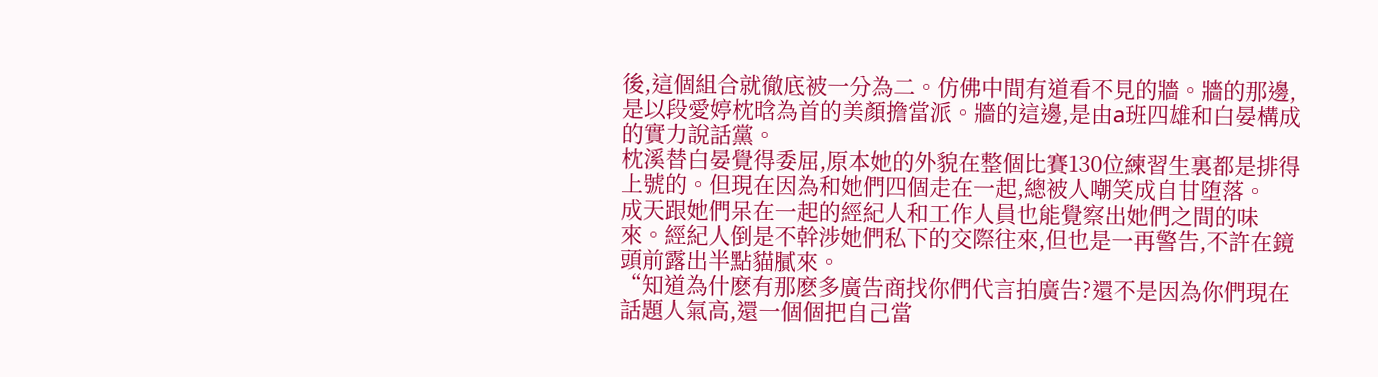後,這個組合就徹底被一分為二。仿佛中間有道看不見的牆。牆的那邊,是以段愛婷枕晗為首的美顏擔當派。牆的這邊,是由a班四雄和白晏構成的實力說話黨。
枕溪替白晏覺得委屈,原本她的外貌在整個比賽130位練習生裏都是排得上號的。但現在因為和她們四個走在一起,總被人嘲笑成自甘堕落。
成天跟她們呆在一起的經紀人和工作人員也能覺察出她們之間的味來。經紀人倒是不幹涉她們私下的交際往來,但也是一再警告,不許在鏡頭前露出半點貓膩來。
“知道為什麽有那麽多廣告商找你們代言拍廣告?還不是因為你們現在話題人氣高,還一個個把自己當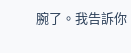腕了。我告訴你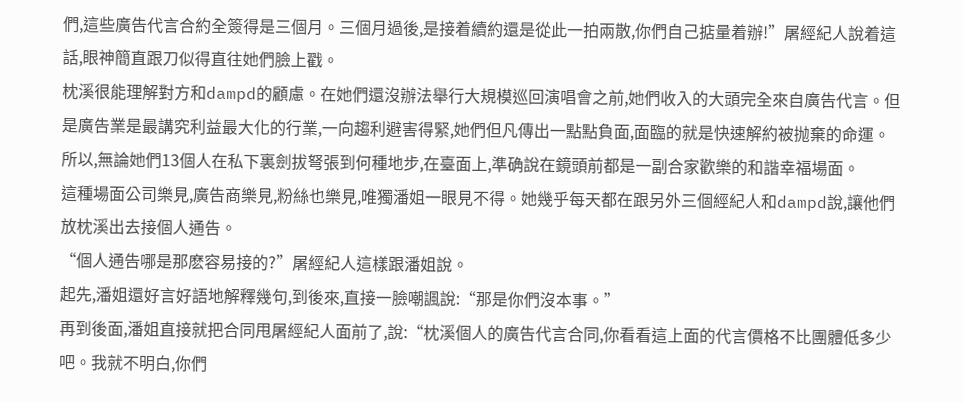們,這些廣告代言合約全簽得是三個月。三個月過後,是接着續約還是從此一拍兩散,你們自己掂量着辦!”屠經紀人說着這話,眼神簡直跟刀似得直往她們臉上戳。
枕溪很能理解對方和dampd的顧慮。在她們還沒辦法舉行大規模巡回演唱會之前,她們收入的大頭完全來自廣告代言。但是廣告業是最講究利益最大化的行業,一向趨利避害得緊,她們但凡傳出一點點負面,面臨的就是快速解約被抛棄的命運。
所以,無論她們13個人在私下裏劍拔弩張到何種地步,在臺面上,準确說在鏡頭前都是一副合家歡樂的和諧幸福場面。
這種場面公司樂見,廣告商樂見,粉絲也樂見,唯獨潘姐一眼見不得。她幾乎每天都在跟另外三個經紀人和dampd說,讓他們放枕溪出去接個人通告。
“個人通告哪是那麽容易接的?”屠經紀人這樣跟潘姐說。
起先,潘姐還好言好語地解釋幾句,到後來,直接一臉嘲諷說:“那是你們沒本事。”
再到後面,潘姐直接就把合同甩屠經紀人面前了,說:“枕溪個人的廣告代言合同,你看看這上面的代言價格不比團體低多少吧。我就不明白,你們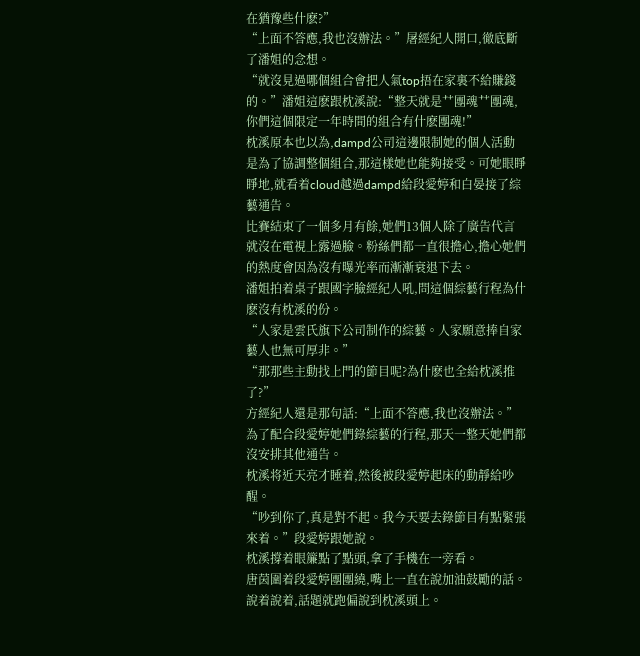在猶豫些什麽?”
“上面不答應,我也沒辦法。”屠經紀人開口,徹底斷了潘姐的念想。
“就沒見過哪個組合會把人氣top捂在家裏不給賺錢的。”潘姐這麽跟枕溪說:“整天就是艹團魂艹團魂,你們這個限定一年時間的組合有什麽團魂!”
枕溪原本也以為,dampd公司這邊限制她的個人活動是為了協調整個組合,那這樣她也能夠接受。可她眼睜睜地,就看着cloud越過dampd給段愛婷和白晏接了綜藝通告。
比賽結束了一個多月有餘,她們13個人除了廣告代言就沒在電視上露過臉。粉絲們都一直很擔心,擔心她們的熱度會因為沒有曝光率而漸漸衰退下去。
潘姐拍着桌子跟國字臉經紀人吼,問這個綜藝行程為什麽沒有枕溪的份。
“人家是雲氏旗下公司制作的綜藝。人家願意捧自家藝人也無可厚非。”
“那那些主動找上門的節目呢?為什麽也全給枕溪推了?”
方經紀人還是那句話:“上面不答應,我也沒辦法。”
為了配合段愛婷她們錄綜藝的行程,那天一整天她們都沒安排其他通告。
枕溪将近天亮才睡着,然後被段愛婷起床的動靜給吵醒。
“吵到你了,真是對不起。我今天要去錄節目有點緊張來着。”段愛婷跟她說。
枕溪撐着眼簾點了點頭,拿了手機在一旁看。
唐茵圍着段愛婷團團繞,嘴上一直在說加油鼓勵的話。說着說着,話題就跑偏說到枕溪頭上。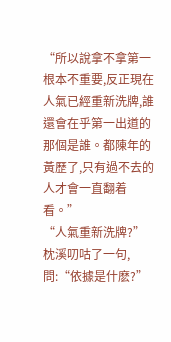“所以說拿不拿第一根本不重要,反正現在人氣已經重新洗牌,誰還會在乎第一出道的那個是誰。都陳年的黃歷了,只有過不去的人才會一直翻着看。”
“人氣重新洗牌?”枕溪叨咕了一句,問:“依據是什麽?”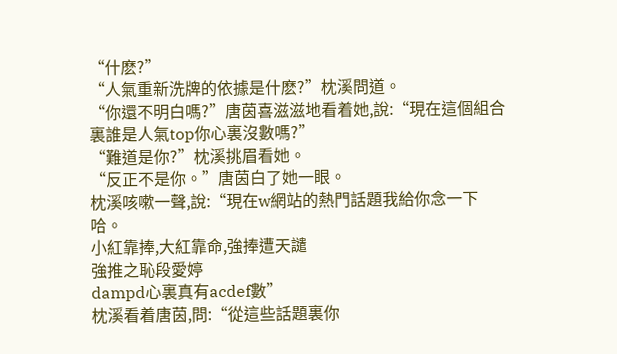“什麽?”
“人氣重新洗牌的依據是什麽?”枕溪問道。
“你還不明白嗎?”唐茵喜滋滋地看着她,說:“現在這個組合裏誰是人氣top你心裏沒數嗎?”
“難道是你?”枕溪挑眉看她。
“反正不是你。”唐茵白了她一眼。
枕溪咳嗽一聲,說:“現在w網站的熱門話題我給你念一下哈。
小紅靠捧,大紅靠命,強捧遭天譴
強推之恥段愛婷
dampd心裏真有acdef數”
枕溪看着唐茵,問:“從這些話題裏你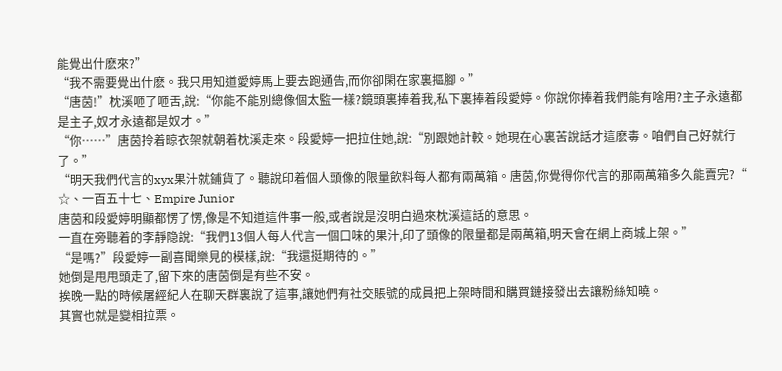能覺出什麽來?”
“我不需要覺出什麽。我只用知道愛婷馬上要去跑通告,而你卻閑在家裏摳腳。”
“唐茵!”枕溪咂了咂舌,說:“你能不能別總像個太監一樣?鏡頭裏捧着我,私下裏捧着段愛婷。你說你捧着我們能有啥用?主子永遠都是主子,奴才永遠都是奴才。”
“你……”唐茵拎着晾衣架就朝着枕溪走來。段愛婷一把拉住她,說:“別跟她計較。她現在心裏苦說話才這麽毒。咱們自己好就行了。”
“明天我們代言的xyx果汁就鋪貨了。聽說印着個人頭像的限量飲料每人都有兩萬箱。唐茵,你覺得你代言的那兩萬箱多久能賣完?“
☆、一百五十七、Empire Junior
唐茵和段愛婷明顯都愣了愣,像是不知道這件事一般,或者說是沒明白過來枕溪這話的意思。
一直在旁聽着的李靜隐說:“我們13個人每人代言一個口味的果汁,印了頭像的限量都是兩萬箱,明天會在網上商城上架。”
“是嗎?”段愛婷一副喜聞樂見的模樣,說:“我還挺期待的。”
她倒是甩甩頭走了,留下來的唐茵倒是有些不安。
挨晚一點的時候屠經紀人在聊天群裏說了這事,讓她們有社交賬號的成員把上架時間和購買鏈接發出去讓粉絲知曉。
其實也就是變相拉票。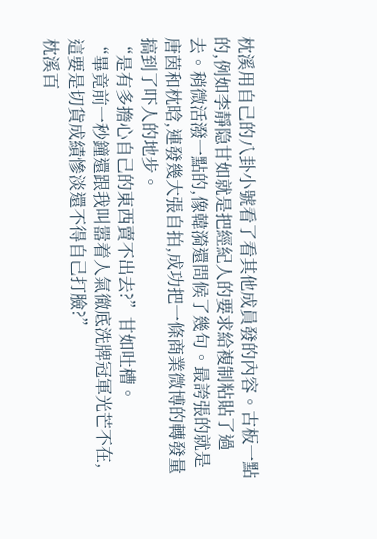枕溪用自己的八卦小號看了看其他成員發的內容。古板一點的,例如李靜隐甘如就是把經紀人的要求給複制粘貼了過去。稍微活潑一點的,像韓漪還問候了幾句。最誇張的就是唐茵和枕晗,連發幾大張自拍,成功把一條商業微博的轉發量搞到了吓人的地步。
“是有多擔心自己的東西賣不出去?”甘如吐槽。
“畢竟前一秒鐘還跟我叫嚣着人氣徹底洗牌冠軍光芒不在,這要是切貨成績慘淡還不得自己打臉?”
枕溪百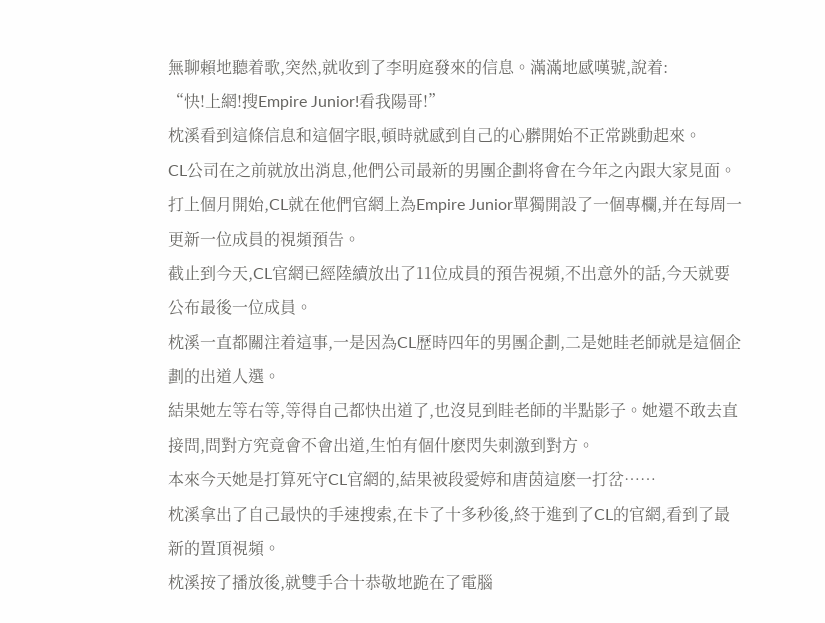無聊賴地聽着歌,突然,就收到了李明庭發來的信息。滿滿地感嘆號,說着:
“快!上網!搜Empire Junior!看我陽哥!”
枕溪看到這條信息和這個字眼,頓時就感到自己的心髒開始不正常跳動起來。
CL公司在之前就放出消息,他們公司最新的男團企劃将會在今年之內跟大家見面。
打上個月開始,CL就在他們官網上為Empire Junior單獨開設了一個專欄,并在每周一更新一位成員的視頻預告。
截止到今天,CL官網已經陸續放出了11位成員的預告視頻,不出意外的話,今天就要公布最後一位成員。
枕溪一直都關注着這事,一是因為CL歷時四年的男團企劃,二是她眭老師就是這個企劃的出道人選。
結果她左等右等,等得自己都快出道了,也沒見到眭老師的半點影子。她還不敢去直接問,問對方究竟會不會出道,生怕有個什麽閃失刺激到對方。
本來今天她是打算死守CL官網的,結果被段愛婷和唐茵這麽一打岔……
枕溪拿出了自己最快的手速搜索,在卡了十多秒後,終于進到了CL的官網,看到了最新的置頂視頻。
枕溪按了播放後,就雙手合十恭敬地跪在了電腦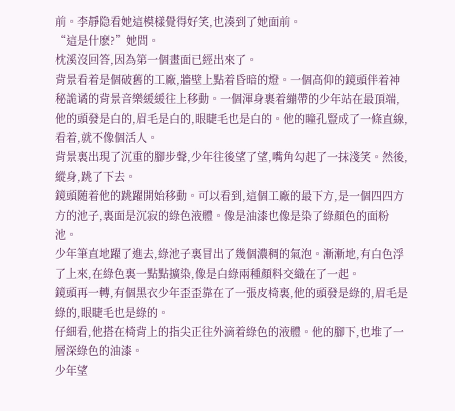前。李靜隐看她這模樣覺得好笑,也湊到了她面前。
“這是什麽?”她問。
枕溪沒回答,因為第一個畫面已經出來了。
背景看着是個破舊的工廠,牆壁上點着昏暗的燈。一個高仰的鏡頭伴着神秘詭谲的背景音樂緩緩往上移動。一個渾身裹着繃帶的少年站在最頂端,他的頭發是白的,眉毛是白的,眼睫毛也是白的。他的瞳孔豎成了一條直線,看着,就不像個活人。
背景裏出現了沉重的腳步聲,少年往後望了望,嘴角勾起了一抹淺笑。然後,縱身,跳了下去。
鏡頭随着他的跳躍開始移動。可以看到,這個工廠的最下方,是一個四四方方的池子,裏面是沉寂的綠色液體。像是油漆也像是染了綠顏色的面粉池。
少年筆直地躍了進去,綠池子裏冒出了幾個濃稠的氣泡。漸漸地,有白色浮了上來,在綠色裏一點點擴染,像是白綠兩種顏料交織在了一起。
鏡頭再一轉,有個黑衣少年歪歪靠在了一張皮椅裏,他的頭發是綠的,眉毛是綠的,眼睫毛也是綠的。
仔細看,他搭在椅背上的指尖正往外滴着綠色的液體。他的腳下,也堆了一層深綠色的油漆。
少年望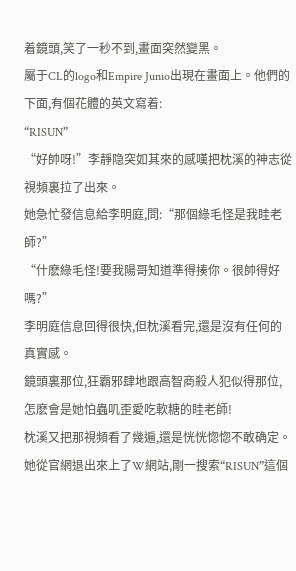着鏡頭,笑了一秒不到,畫面突然變黑。
屬于CL的logo和Empire Junio出現在畫面上。他們的下面,有個花體的英文寫着:
“RISUN”
“好帥呀!”李靜隐突如其來的感嘆把枕溪的神志從視頻裏拉了出來。
她急忙發信息給李明庭,問:“那個綠毛怪是我眭老師?”
“什麽綠毛怪!要我陽哥知道準得揍你。很帥得好嗎?”
李明庭信息回得很快,但枕溪看完,還是沒有任何的真實感。
鏡頭裏那位,狂霸邪肆地跟高智商殺人犯似得那位,怎麽會是她怕蟲叽歪愛吃軟糖的眭老師!
枕溪又把那視頻看了幾遍,還是恍恍惚惚不敢确定。她從官網退出來上了W網站,剛一搜索“RISUN”這個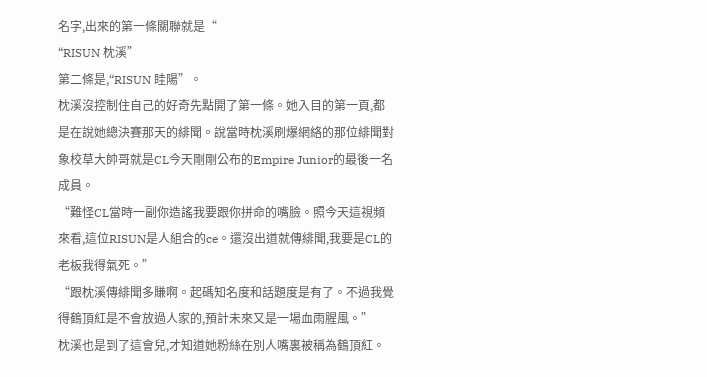名字,出來的第一條關聯就是“
“RISUN 枕溪”
第二條是,“RISUN 眭陽”。
枕溪沒控制住自己的好奇先點開了第一條。她入目的第一頁,都是在說她總決賽那天的緋聞。說當時枕溪刷爆網絡的那位緋聞對象校草大帥哥就是CL今天剛剛公布的Empire Junior的最後一名成員。
“難怪CL當時一副你造謠我要跟你拼命的嘴臉。照今天這視頻來看,這位RISUN是人組合的ce。還沒出道就傳緋聞,我要是CL的老板我得氣死。”
“跟枕溪傳緋聞多賺啊。起碼知名度和話題度是有了。不過我覺得鶴頂紅是不會放過人家的,預計未來又是一場血雨腥風。”
枕溪也是到了這會兒,才知道她粉絲在別人嘴裏被稱為鶴頂紅。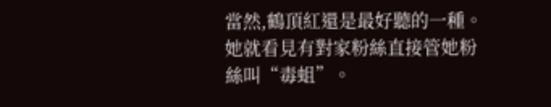當然,鶴頂紅還是最好聽的一種。她就看見有對家粉絲直接管她粉絲叫“毒蛆”。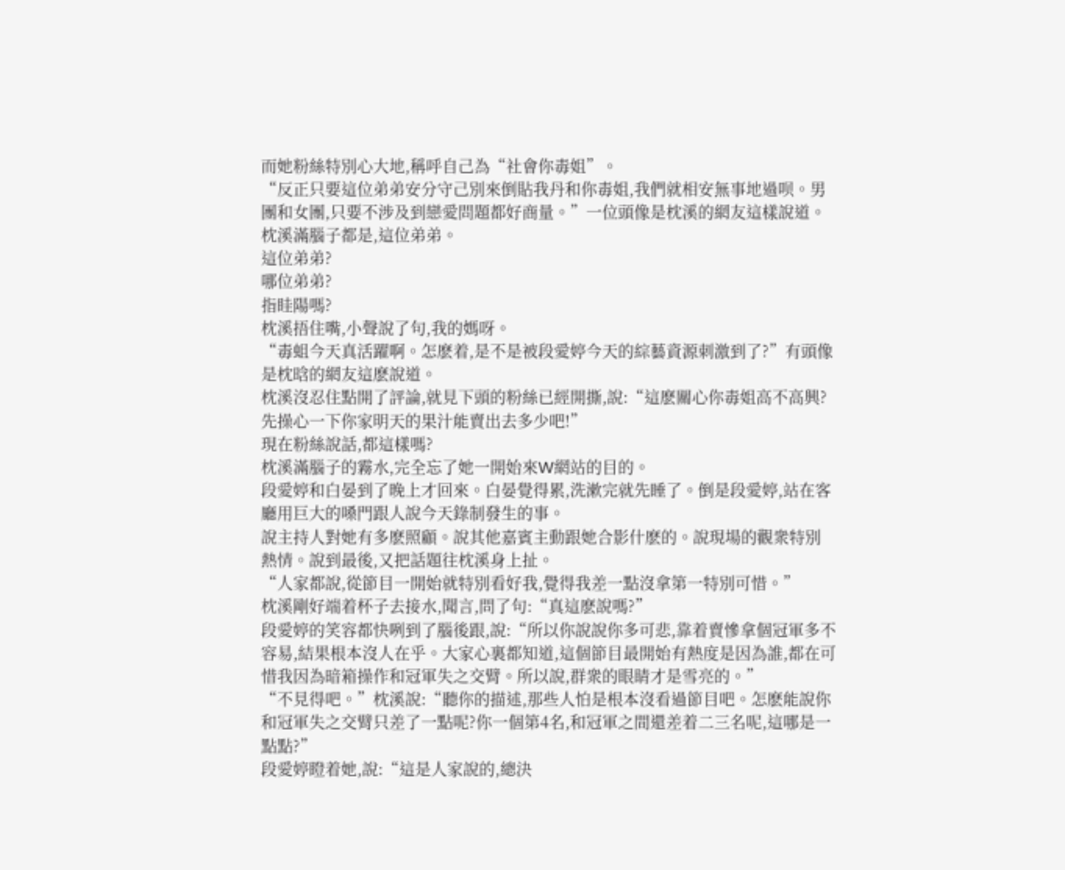而她粉絲特別心大地,稱呼自己為“社會你毒姐”。
“反正只要這位弟弟安分守己別來倒貼我丹和你毒姐,我們就相安無事地過呗。男團和女團,只要不涉及到戀愛問題都好商量。”一位頭像是枕溪的網友這樣說道。
枕溪滿腦子都是,這位弟弟。
這位弟弟?
哪位弟弟?
指眭陽嗎?
枕溪捂住嘴,小聲說了句,我的媽呀。
“毒蛆今天真活躍啊。怎麽着,是不是被段愛婷今天的綜藝資源刺激到了?”有頭像是枕晗的網友這麽說道。
枕溪沒忍住點開了評論,就見下頭的粉絲已經開撕,說:“這麽關心你毒姐高不高興?先操心一下你家明天的果汁能賣出去多少吧!”
現在粉絲說話,都這樣嗎?
枕溪滿腦子的霧水,完全忘了她一開始來W網站的目的。
段愛婷和白晏到了晚上才回來。白晏覺得累,洗漱完就先睡了。倒是段愛婷,站在客廳用巨大的嗓門跟人說今天錄制發生的事。
說主持人對她有多麽照顧。說其他嘉賓主動跟她合影什麽的。說現場的觀衆特別熱情。說到最後,又把話題往枕溪身上扯。
“人家都說,從節目一開始就特別看好我,覺得我差一點沒拿第一特別可惜。”
枕溪剛好端着杯子去接水,聞言,問了句:“真這麽說嗎?”
段愛婷的笑容都快咧到了腦後跟,說:“所以你說說你多可悲,靠着賣慘拿個冠軍多不容易,結果根本沒人在乎。大家心裏都知道,這個節目最開始有熱度是因為誰,都在可惜我因為暗箱操作和冠軍失之交臂。所以說,群衆的眼睛才是雪亮的。”
“不見得吧。”枕溪說:“聽你的描述,那些人怕是根本沒看過節目吧。怎麽能說你和冠軍失之交臂只差了一點呢?你一個第4名,和冠軍之間還差着二三名呢,這哪是一點點?”
段愛婷瞪着她,說:“這是人家說的,總決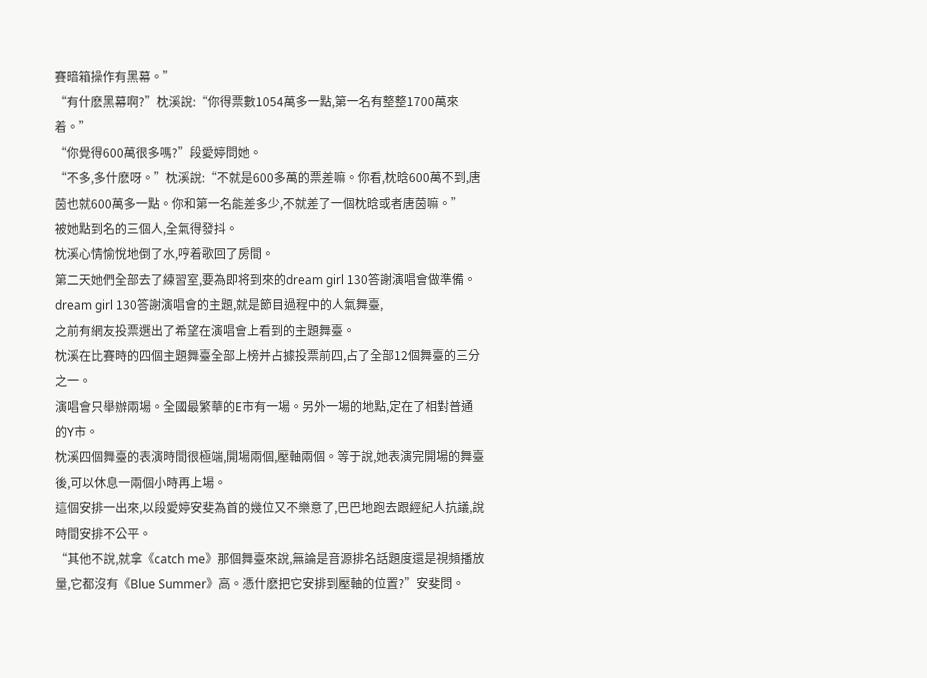賽暗箱操作有黑幕。”
“有什麽黑幕啊?”枕溪說:“你得票數1054萬多一點,第一名有整整1700萬來着。”
“你覺得600萬很多嗎?”段愛婷問她。
“不多,多什麽呀。”枕溪說:“不就是600多萬的票差嘛。你看,枕晗600萬不到,唐茵也就600萬多一點。你和第一名能差多少,不就差了一個枕晗或者唐茵嘛。”
被她點到名的三個人,全氣得發抖。
枕溪心情愉悅地倒了水,哼着歌回了房間。
第二天她們全部去了練習室,要為即将到來的dream girl 130答謝演唱會做準備。
dream girl 130答謝演唱會的主題,就是節目過程中的人氣舞臺,
之前有網友投票選出了希望在演唱會上看到的主題舞臺。
枕溪在比賽時的四個主題舞臺全部上榜并占據投票前四,占了全部12個舞臺的三分之一。
演唱會只舉辦兩場。全國最繁華的E市有一場。另外一場的地點,定在了相對普通的Y市。
枕溪四個舞臺的表演時間很極端,開場兩個,壓軸兩個。等于說,她表演完開場的舞臺後,可以休息一兩個小時再上場。
這個安排一出來,以段愛婷安斐為首的幾位又不樂意了,巴巴地跑去跟經紀人抗議,說時間安排不公平。
“其他不說,就拿《catch me》那個舞臺來說,無論是音源排名話題度還是視頻播放量,它都沒有《Blue Summer》高。憑什麽把它安排到壓軸的位置?”安斐問。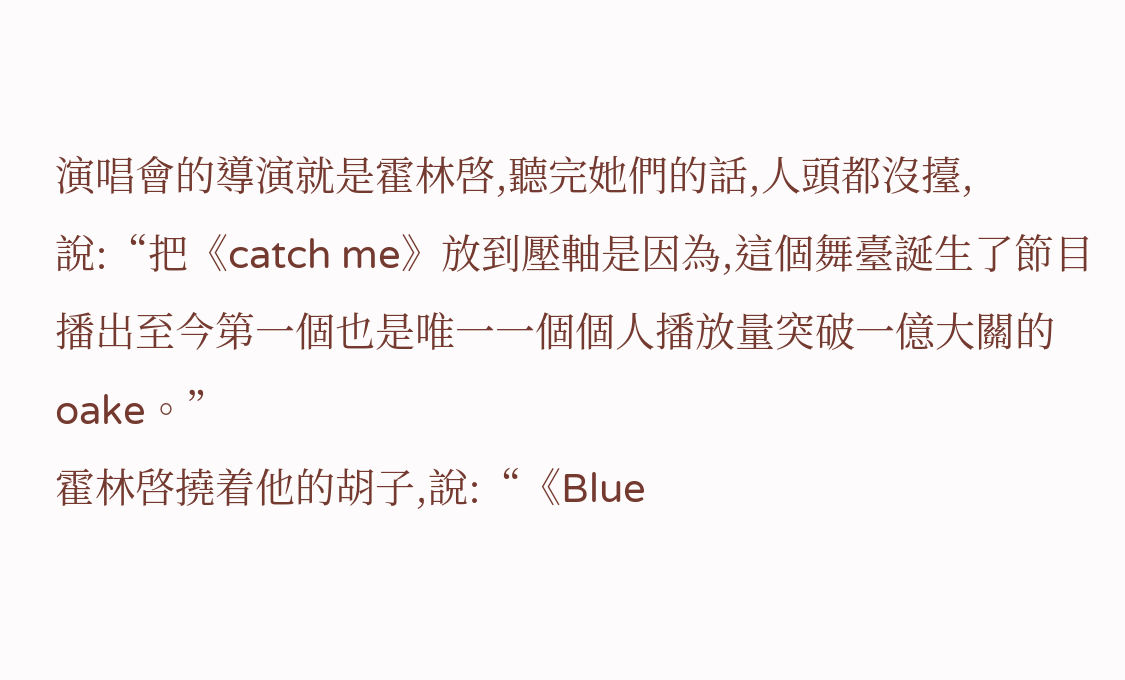演唱會的導演就是霍林啓,聽完她們的話,人頭都沒擡,說:“把《catch me》放到壓軸是因為,這個舞臺誕生了節目播出至今第一個也是唯一一個個人播放量突破一億大關的oake。”
霍林啓撓着他的胡子,說:“《Blue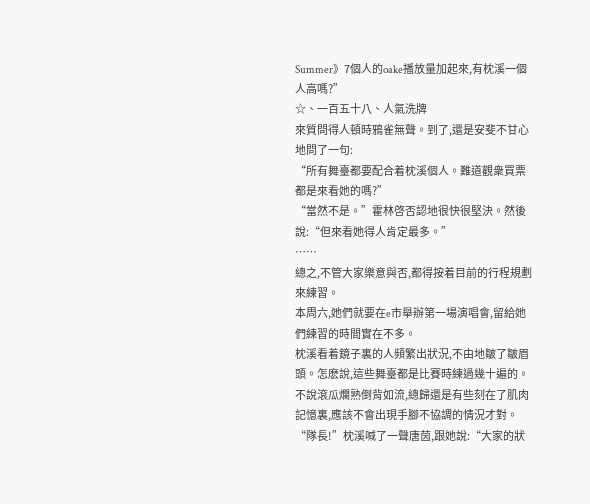Summer》7個人的oake播放量加起來,有枕溪一個人高嗎?”
☆、一百五十八、人氣洗牌
來質問得人頓時鴉雀無聲。到了,還是安斐不甘心地問了一句:
“所有舞臺都要配合着枕溪個人。難道觀衆買票都是來看她的嗎?”
“當然不是。”霍林啓否認地很快很堅決。然後說:“但來看她得人肯定最多。”
……
總之,不管大家樂意與否,都得按着目前的行程規劃來練習。
本周六,她們就要在e市舉辦第一場演唱會,留給她們練習的時間實在不多。
枕溪看着鏡子裏的人頻繁出狀況,不由地皺了皺眉頭。怎麽說,這些舞臺都是比賽時練過幾十遍的。不說滾瓜爛熟倒背如流,總歸還是有些刻在了肌肉記憶裏,應該不會出現手腳不協調的情況才對。
“隊長!”枕溪喊了一聲唐茵,跟她說:“大家的狀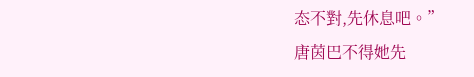态不對,先休息吧。”
唐茵巴不得她先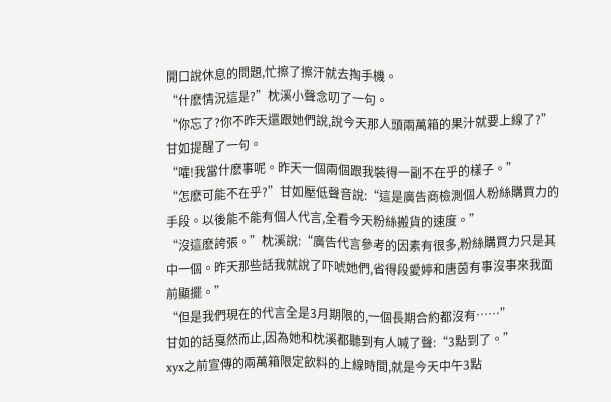開口說休息的問題,忙擦了擦汗就去掏手機。
“什麽情況這是?”枕溪小聲念叨了一句。
“你忘了?你不昨天還跟她們說,說今天那人頭兩萬箱的果汁就要上線了?”甘如提醒了一句。
“嚯!我當什麽事呢。昨天一個兩個跟我裝得一副不在乎的樣子。”
“怎麽可能不在乎?”甘如壓低聲音說:“這是廣告商檢測個人粉絲購買力的手段。以後能不能有個人代言,全看今天粉絲搬貨的速度。”
“沒這麽誇張。”枕溪說:“廣告代言參考的因素有很多,粉絲購買力只是其中一個。昨天那些話我就說了吓唬她們,省得段愛婷和唐茵有事沒事來我面前顯擺。”
“但是我們現在的代言全是3月期限的,一個長期合約都沒有……”
甘如的話戛然而止,因為她和枕溪都聽到有人喊了聲:“3點到了。”
xyx之前宣傳的兩萬箱限定飲料的上線時間,就是今天中午3點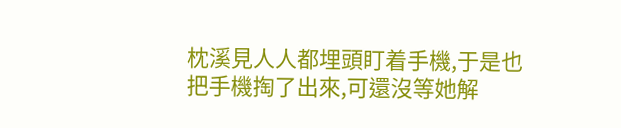枕溪見人人都埋頭盯着手機,于是也把手機掏了出來,可還沒等她解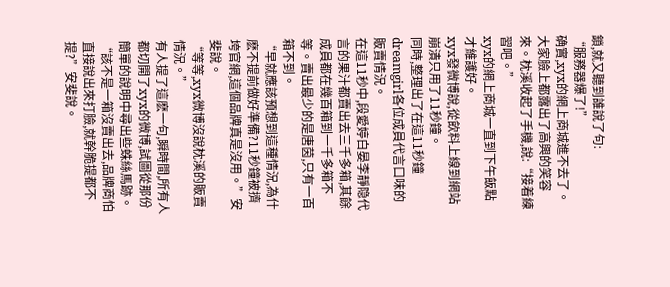鎖,就又聽到誰說了句:
“服務器爆了!”
确實,xyx的網上商城進不去了。
大家臉上都露出了高興的笑容來。枕溪收起了手機,說:“接着練習吧。”
xyx的網上商城一直到下午飯點才維護好。
xyx發微博說,從飲料上線到網站崩潰只用了11秒鐘。
同時,整理出了在這11秒鐘dreamgirl各位成員代言口味的販賣情況。
在這11秒中,段愛婷白晏李靜隐代言的果汁都賣出去三千多箱,其餘成員都在幾百箱到一千多箱不等。賣出最少的是唐茵,只有一百箱不到。
“早就應該預想到這種情況,為什麽不提前做好準備?11秒鐘被擠垮官網,這個品牌真是沒用。”安斐說。
“等等,xyx微博沒說枕溪的販賣情況。”
有人提了這麽一句,瞬時間,所有人都切開了xyx的微博,試圖從那份簡單的說明中尋出些蛛絲馬跡。
“該不是一箱沒賣出去,品牌商怕直接說出來打臉,就幹脆提都不提?”安斐說。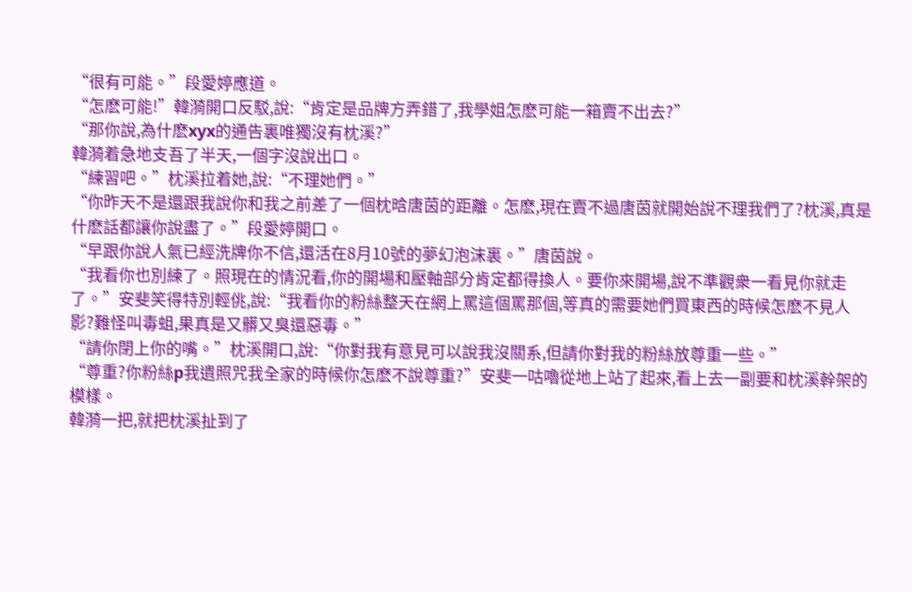“很有可能。”段愛婷應道。
“怎麽可能!”韓漪開口反駁,說:“肯定是品牌方弄錯了,我學姐怎麽可能一箱賣不出去?”
“那你說,為什麽xyx的通告裏唯獨沒有枕溪?”
韓漪着急地支吾了半天,一個字沒說出口。
“練習吧。”枕溪拉着她,說:“不理她們。”
“你昨天不是還跟我說你和我之前差了一個枕晗唐茵的距離。怎麽,現在賣不過唐茵就開始說不理我們了?枕溪,真是什麽話都讓你說盡了。”段愛婷開口。
“早跟你說人氣已經洗牌你不信,還活在8月10號的夢幻泡沫裏。”唐茵說。
“我看你也別練了。照現在的情況看,你的開場和壓軸部分肯定都得換人。要你來開場,說不準觀衆一看見你就走了。”安斐笑得特別輕佻,說:“我看你的粉絲整天在網上罵這個罵那個,等真的需要她們買東西的時候怎麽不見人影?難怪叫毒蛆,果真是又髒又臭還惡毒。”
“請你閉上你的嘴。”枕溪開口,說:“你對我有意見可以說我沒關系,但請你對我的粉絲放尊重一些。”
“尊重?你粉絲p我遺照咒我全家的時候你怎麽不說尊重?”安斐一咕嚕從地上站了起來,看上去一副要和枕溪幹架的模樣。
韓漪一把,就把枕溪扯到了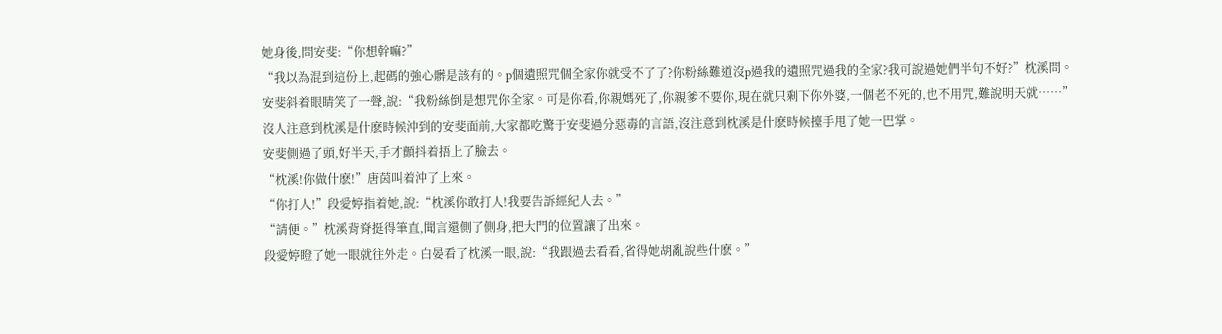她身後,問安斐:“你想幹嘛?”
“我以為混到這份上,起碼的強心髒是該有的。p個遺照咒個全家你就受不了了?你粉絲難道沒p過我的遺照咒過我的全家?我可說過她們半句不好?”枕溪問。
安斐斜着眼睛笑了一聲,說:“我粉絲倒是想咒你全家。可是你看,你親媽死了,你親爹不要你,現在就只剩下你外婆,一個老不死的,也不用咒,難說明天就……”
沒人注意到枕溪是什麽時候沖到的安斐面前,大家都吃驚于安斐過分惡毒的言語,沒注意到枕溪是什麽時候擡手甩了她一巴掌。
安斐側過了頭,好半天,手才顫抖着捂上了臉去。
“枕溪!你做什麽!”唐茵叫着沖了上來。
“你打人!”段愛婷指着她,說:“枕溪你敢打人!我要告訴經紀人去。”
“請便。”枕溪背脊挺得筆直,聞言還側了側身,把大門的位置讓了出來。
段愛婷瞪了她一眼就往外走。白晏看了枕溪一眼,說:“我跟過去看看,省得她胡亂說些什麽。”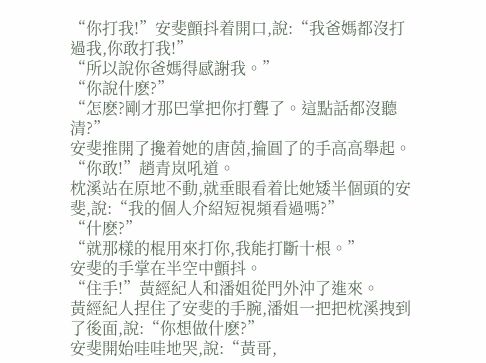“你打我!”安斐顫抖着開口,說:“我爸媽都沒打過我,你敢打我!”
“所以說你爸媽得感謝我。”
“你說什麽?”
“怎麽?剛才那巴掌把你打聾了。這點話都沒聽清?”
安斐推開了攙着她的唐茵,掄圓了的手高高舉起。
“你敢!”趙青岚吼道。
枕溪站在原地不動,就垂眼看着比她矮半個頭的安斐,說:“我的個人介紹短視頻看過嗎?”
“什麽?”
“就那樣的棍用來打你,我能打斷十根。”
安斐的手掌在半空中顫抖。
“住手!”黃經紀人和潘姐從門外沖了進來。
黃經紀人捏住了安斐的手腕,潘姐一把把枕溪拽到了後面,說:“你想做什麽?”
安斐開始哇哇地哭,說:“黃哥,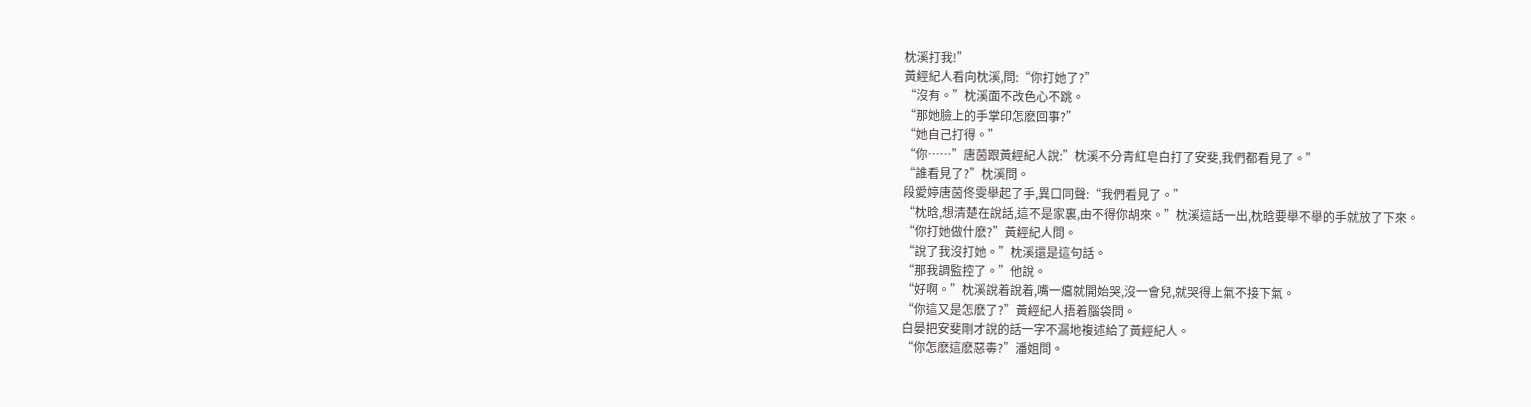枕溪打我!”
黃經紀人看向枕溪,問:“你打她了?”
“沒有。”枕溪面不改色心不跳。
“那她臉上的手掌印怎麽回事?”
“她自己打得。”
“你……”唐茵跟黃經紀人說:”枕溪不分青紅皂白打了安斐,我們都看見了。”
“誰看見了?”枕溪問。
段愛婷唐茵佟雯舉起了手,異口同聲:“我們看見了。”
“枕晗,想清楚在說話,這不是家裏,由不得你胡來。”枕溪這話一出,枕晗要舉不舉的手就放了下來。
“你打她做什麽?”黃經紀人問。
“說了我沒打她。”枕溪還是這句話。
“那我調監控了。”他說。
“好啊。”枕溪說着說着,嘴一癟就開始哭,沒一會兒,就哭得上氣不接下氣。
“你這又是怎麽了?”黃經紀人捂着腦袋問。
白晏把安斐剛才說的話一字不漏地複述給了黃經紀人。
“你怎麽這麽惡毒?”潘姐問。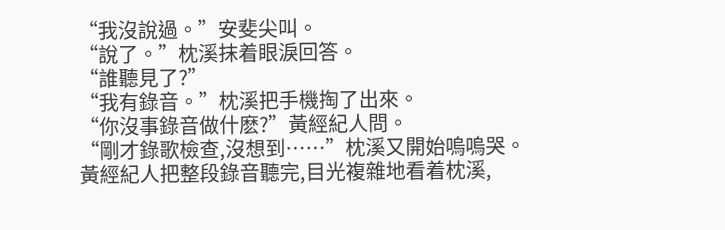“我沒說過。”安斐尖叫。
“說了。”枕溪抹着眼淚回答。
“誰聽見了?”
“我有錄音。”枕溪把手機掏了出來。
“你沒事錄音做什麽?”黃經紀人問。
“剛才錄歌檢查,沒想到……”枕溪又開始嗚嗚哭。
黃經紀人把整段錄音聽完,目光複雜地看着枕溪,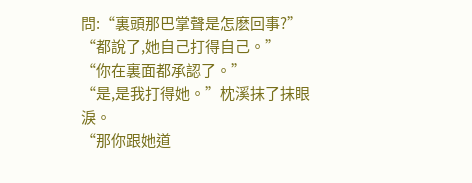問:“裏頭那巴掌聲是怎麽回事?”
“都說了,她自己打得自己。”
“你在裏面都承認了。”
“是,是我打得她。”枕溪抹了抹眼淚。
“那你跟她道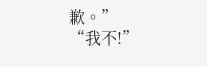歉。”
“我不!”